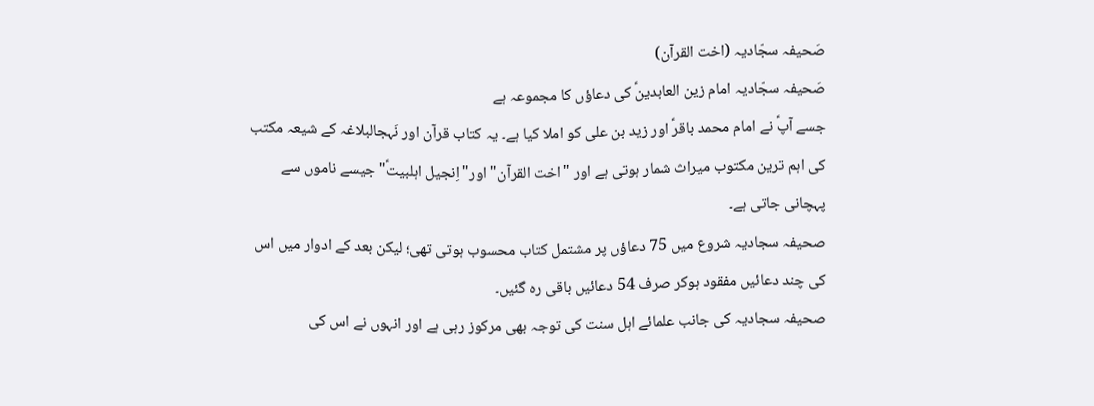صَحیفہ سجّادیہ (اخت القرآن)
صَحیفہ سجّادیہ امام زین العابدینؑ کی دعاؤں کا مجموعہ ہے
جسے آپؑ نے امام محمد باقرؑ اور زید بن علی کو املا کیا ہے۔ یہ کتاب قرآن اور نَہجالبلاغہ کے شیعہ مکتب کی اہم ترین مکتوب میراث شمار ہوتی ہے اور "اخت القرآن" اور"اِنجیل اہلبیتؑ" جیسے ناموں سے پہچانی جاتی ہے۔
صحیفہ سجادیہ شروع میں 75 دعاؤں پر مشتمل کتاب محسوب ہوتی تھی؛ لیکن بعد کے ادوار میں اس کی چند دعائیں مفقود ہوکر صرف 54 دعائیں باقی رہ گئیں۔
صحیفہ سجادیہ کی جانب علمائے اہل سنت کی توجہ بھی مرکوز رہی ہے اور انہوں نے اس کی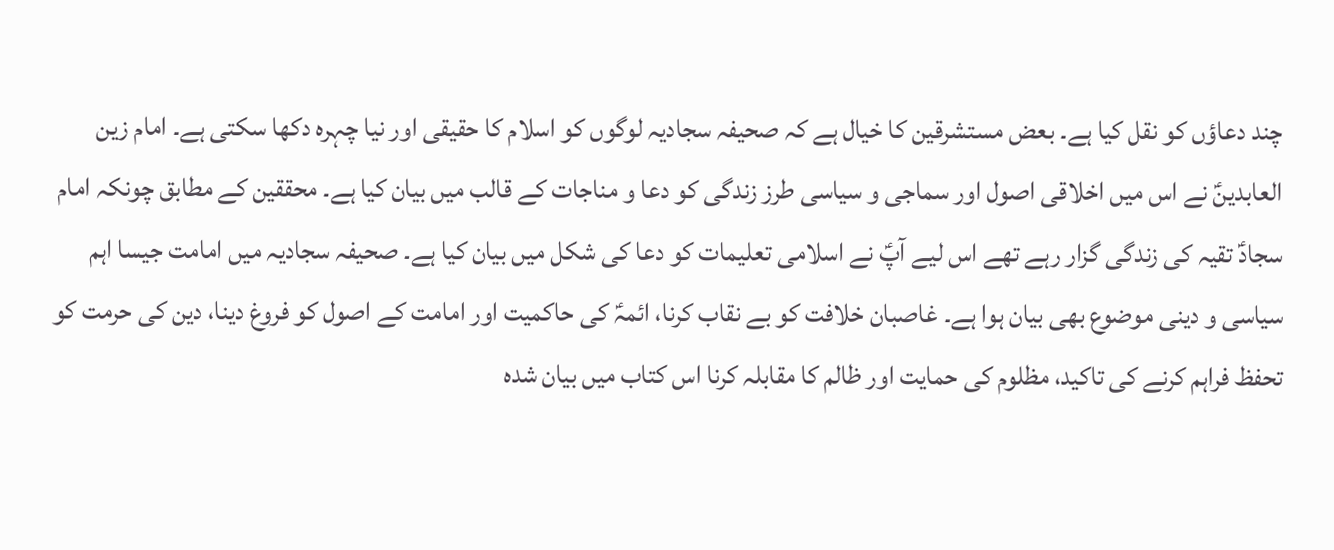چند دعاؤں کو نقل کیا ہے۔ بعض مستشرقین کا خیال ہے کہ صحیفہ سجادیہ لوگوں کو اسلام کا حقیقی اور نیا چہرہ دکھا سکتی ہے۔ امام زین العابدینؑ نے اس میں اخلاقی اصول اور سماجی و سیاسی طرز زندگی کو دعا و مناجات کے قالب میں بیان کیا ہے۔ محققین کے مطابق چونکہ امام سجادؑ تقیہ کی زندگی گزار رہے تھے اس لیے آپؑ نے اسلامی تعلیمات کو دعا کی شکل میں بیان کیا ہے۔ صحیفہ سجادیہ میں امامت جیسا اہم سیاسی و دینی موضوع بھی بیان ہوا ہے۔ غاصبان خلافت کو بے نقاب کرنا، ائمہؑ کی حاکمیت اور امامت کے اصول کو فروغ دینا، دین کی حرمت کو تحفظ فراہم کرنے کی تاکید، مظلوم کی حمایت اور ظالم کا مقابلہ کرنا اس کتاب میں بیان شدہ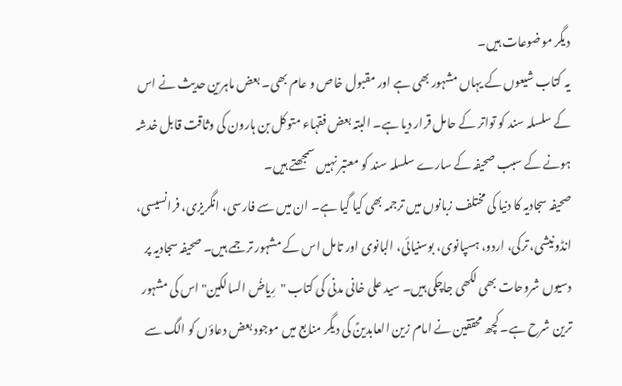دیگر موضوعات ہیں۔
یہ کتاب شیعوں کے یہاں مشہور بھی ہے اور مقبول خاص و عام بھی۔ بعض ماہرین حدیث نے اس کے سلسلہ سند کو تواتر کے حامل قرار دیا ہے۔ البتہ بعض فقہاء متوکل بن ہارون کی وثاقت قابل خدشہ ہونے کے سبب صحیفہ کے سارے سلسلہ سند کو معتبر نہیں سمجھتے ہیں۔
صحیفہ سجادیہ کا دنیا کی مختلف زبانوں میں ترجمہ بھی کیا گیا ہے۔ ان میں سے فارسی، انگریزی، فرانسیسی، انڈونیشی، ترکی، اردو، ہسپانوی، بوسنیائی، البانوی اور تامل اس کے مشہور ترجمے ہیں۔ صحیفہ سجادیہ پر دسیوں شروحات بھی لکھی جاچکی ہیں۔ سید علی خانی مدنی کی کتاب "رِیاضُ السالکین" اس کی مشہور ترین شرح ہے۔ کچھ محققین نے امام زین العابدینؑ کی دیگر منابع میں موجود بعض دعاؤں کو الگ سے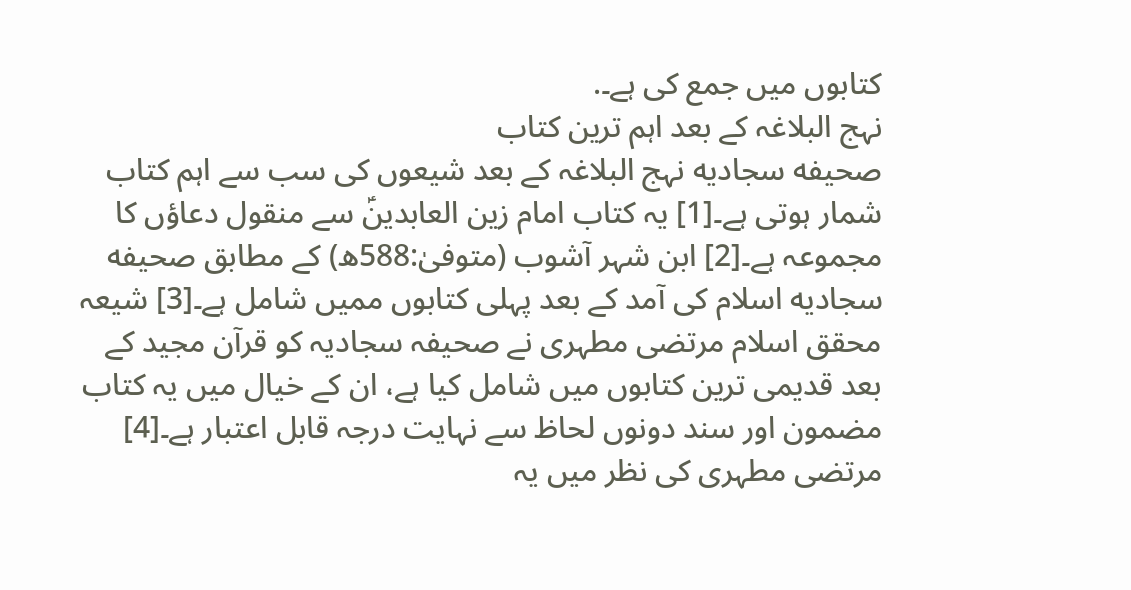کتابوں میں جمع کی ہے۔.
نہج البلاغہ کے بعد اہم ترین کتاب
صحیفه سجادیه نہج البلاغہ کے بعد شیعوں کی سب سے اہم کتاب شمار ہوتی ہے۔[1] یہ کتاب امام زین العابدینؑ سے منقول دعاؤں کا مجموعہ ہے۔[2] ابن شہر آشوب (متوفیٰ:588ھ) کے مطابق صحیفه سجادیه اسلام کی آمد کے بعد پہلی کتابوں ممیں شامل ہے۔[3] شیعہ محقق اسلام مرتضی مطہری نے صحیفہ سجادیہ کو قرآن مجید کے بعد قدیمی ترین کتابوں میں شامل کیا ہے، ان کے خیال میں یہ کتاب مضمون اور سند دونوں لحاظ سے نہایت درجہ قابل اعتبار ہے۔[4] مرتضی مطہری کی نظر میں یہ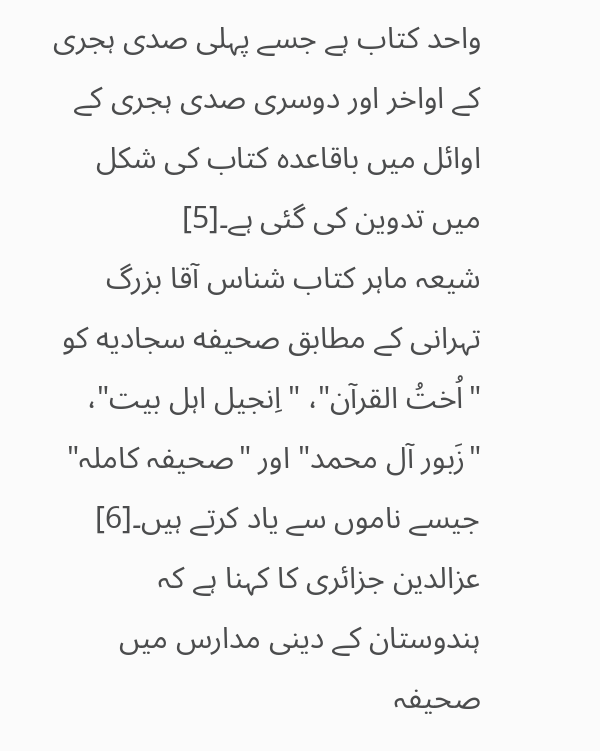واحد کتاب ہے جسے پہلی صدی ہجری کے اواخر اور دوسری صدی ہجری کے اوائل میں باقاعدہ کتاب کی شکل میں تدوین کی گئی ہے۔[5]
شیعہ ماہر کتاب شناس آقا بزرگ تہرانی کے مطابق صحیفه سجادیه کو "اُختُ القرآن"، "اِنجیل اہل بیت"، "زَبور آل محمد" اور "صحیفہ کاملہ" جیسے ناموں سے یاد کرتے ہیں۔[6] عزالدین جزائری کا کہنا ہے کہ ہندوستان کے دینی مدارس میں صحیفہ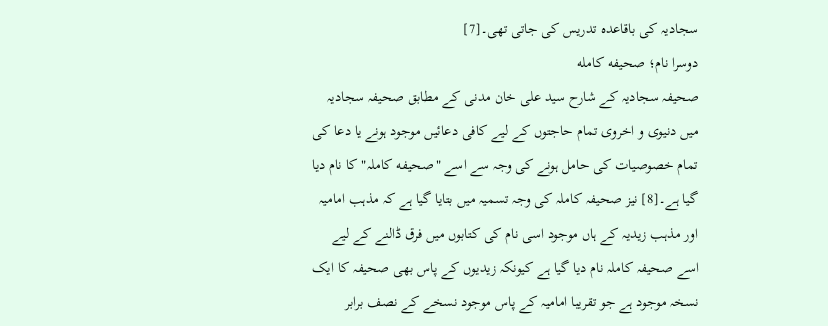سجادیہ کی باقاعدہ تدریس کی جاتی تھی۔[7]
دوسرا نام؛ صحیفه کامله
صحیفہ سجادیہ کے شارح سید علی خان مدنی کے مطابق صحیفہ سجادیہ میں دنیوی و اخروی تمام حاجتوں کے لیے کافی دعائیں موجود ہونے یا دعا کی تمام خصوصیات کی حامل ہونے کی وجہ سے اسے "صحیفه کاملہ" کا نام دیا گیا ہے۔[8] نیز صحیفہ کاملہ کی وجہ تسمیہ میں بتایا گیا ہے کہ مذہب امامیہ اور مذہب زیدیہ کے ہاں موجود اسی نام کی کتابوں میں فرق ڈالنے کے لیے اسے صحیفہ کاملہ نام دیا گیا ہے کیونکہ زیدیوں کے پاس بھی صحیفہ کا ایک نسخہ موجود ہے جو تقریبا امامیہ کے پاس موجود نسخے کے نصف برابر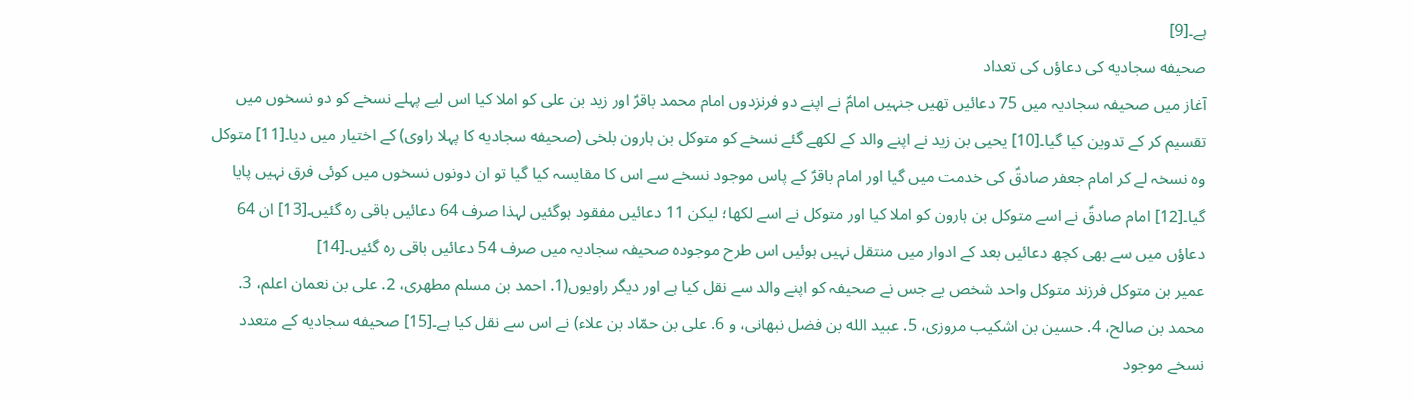ہے۔[9]
صحیفه سجادیه کی دعاؤں کی تعداد
آغاز میں صحیفہ سجادیہ میں 75 دعائیں تھیں جنہیں امامؑ نے اپنے دو فرنزدوں امام محمد باقرؑ اور زید بن علی کو املا کیا اس لیے پہلے نسخے کو دو نسخوں میں تقسیم کر کے تدوین کیا گیا۔[10] یحیی بن زید نے اپنے والد کے لکھے گئے نسخے کو متوکل بن ہارون بلخی (صحیفه سجادیه کا پہلا راوی) کے اختیار میں دیا۔[11] متوکل وہ نسخہ لے کر امام جعفر صادقؑ کی خدمت میں گیا اور امام باقرؑ کے پاس موجود نسخے سے اس کا مقایسہ کیا گیا تو ان دونوں نسخوں میں کوئی فرق نہیں پایا گیا۔[12] امام صادقؑ نے اسے متوکل بن ہارون کو املا کیا اور متوکل نے اسے لکھا؛ لیکن 11 دعائیں مفقود ہوگئیں لہذا صرف 64 دعائیں باقی رہ گئیں۔[13] ان 64 دعاؤں میں سے بھی کچھ دعائیں بعد کے ادوار میں منتقل نہیں ہوئیں اس طرح موجودہ صحیفہ سجادیہ میں صرف 54 دعائیں باقی رہ گئیں۔[14]
عمیر بن متوکل فرزند متوکل واحد شخص یے جس نے صحیفہ کو اپنے والد سے نقل کیا ہے اور دیگر راویوں(1. احمد بن مسلم مطهری، 2. علی بن نعمان اعلم، 3. محمد بن صالح، 4. حسین بن اشکیب مروزی، 5. عبید الله بن فضل نبهانی، و 6. علی بن حمّاد بن علاء) نے اس سے نقل کیا ہے۔[15] صحیفه سجادیه کے متعدد نسخے موجود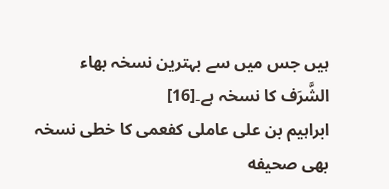ہیں جس میں سے بہترین نسخہ بهاء الشَّرَف کا نسخہ ہے۔[16]
ابراہیم بن علی عاملی کفعمی کا خطی نسخہ بھی صحیفه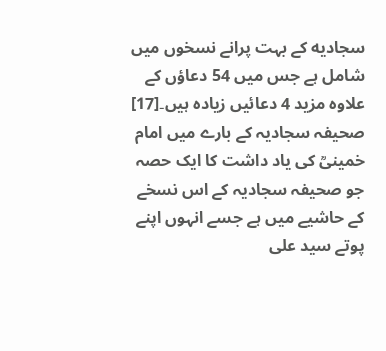سجادیه کے بہت پرانے نسخوں میں شامل ہے جس میں 54 دعاؤں کے علاوہ مزید 4 دعائیں زیادہ ہیں۔[17]
صحیفہ سجادیہ کے بارے میں امام خمینیؒ کی یاد داشت کا ایک حصہ جو صحیفہ سجادیہ کے اس نسخے کے حاشیے میں ہے جسے انہوں اپنے پوتے سید علی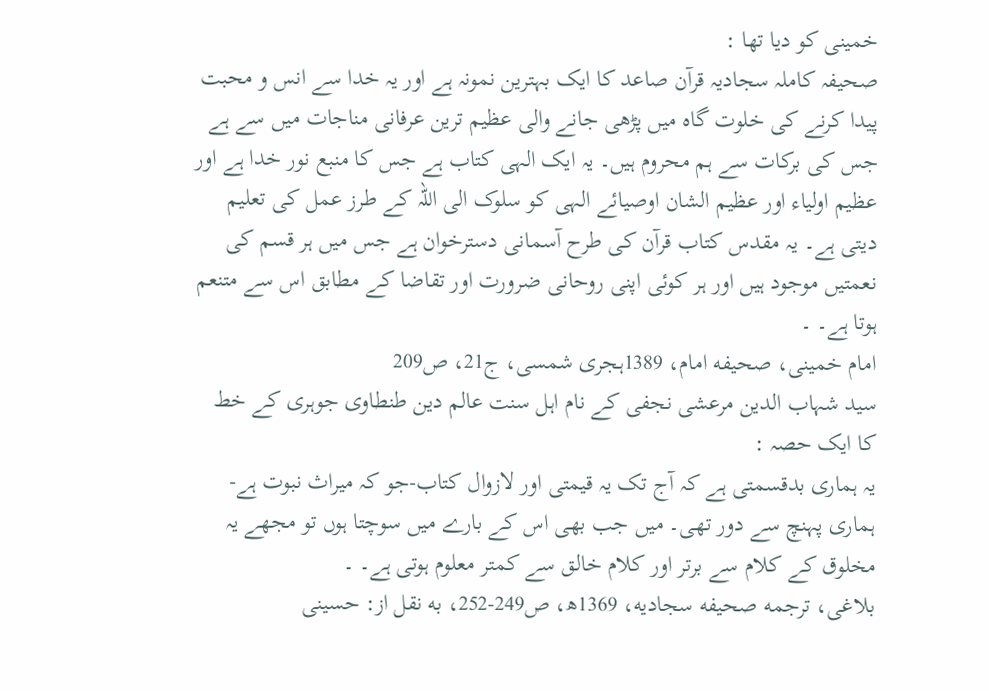خمینی کو دیا تھا :
صحیفہ کاملہ سجادیہ قرآن صاعد کا ایک بہترین نمونہ ہے اور یہ خدا سے انس و محبت پیدا کرنے کی خلوت گاہ میں پڑھی جانے والی عظیم ترین عرفانی مناجات میں سے ہے جس کی برکات سے ہم محروم ہیں۔ یہ ایک الہی کتاب ہے جس کا منبع نور خدا ہے اور عظیم اولیاء اور عظیم الشان اوصیائے الہی کو سلوک الی اللہ کے طرز عمل کی تعلیم دیتی ہے۔ یہ مقدس کتاب قرآن کی طرح آسمانی دسترخوان ہے جس میں ہر قسم کی نعمتیں موجود ہیں اور ہر کوئی اپنی روحانی ضرورت اور تقاضا کے مطابق اس سے متنعم ہوتا ہے۔ ۔
امام خمینی، صحیفه امام، 1389ہجری شمسی، ج21، ص209
سید شہاب الدین مرعشی نجفی کے نام اہل سنت عالم دین طنطاوی جوہری کے خط کا ایک حصہ :
یہ ہماری بدقسمتی ہے کہ آج تک یہ قیمتی اور لازوال کتاب-جو کہ میراث نبوت ہے- ہماری پہنچ سے دور تھی۔ میں جب بھی اس کے بارے میں سوچتا ہوں تو مجھے یہ مخلوق کے کلام سے برتر اور کلام خالق سے کمتر معلوم ہوتی ہے۔ ۔
بلاغی، ترجمه صحیفه سجادیه، 1369ھ، ص249-252، به نقل از: حسینی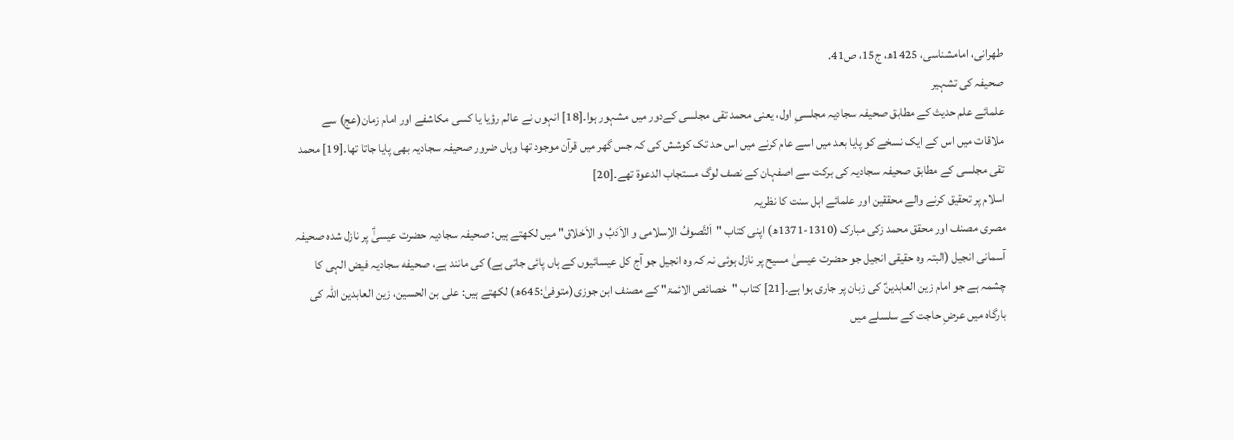طهرانی، امامشناسی، 1425ھ، ج15، ص41.
صحیفہ کی تشہیر
علمائے علم حدیث کے مطابق صحیفہ سجادیہ مجلسیِ اول، یعنی محمد تقی مجلسی کےدور میں مشہور ہوا۔[18] انہوں نے عالم رؤیا یا کسی مکاشفے اور امام زمان(عج) سے ملاقات میں اس کے ایک نسخے کو پایا بعد میں اسے عام کرنے میں اس حد تک کوشش کی کہ جس گھر میں قرآن موجود تھا وہاں ضرور صحیفہ سجادیہ بھی پایا جاتا تھا۔[19] محمد تقی مجلسی کے مطابق صحیفہ سجادیہ کی برکت سے اصفہان کے نصف لوگ مستجاب الدعوۃ تھے۔[20]
اسلام پر تحقیق کرنے والے محققین اور علمائے اہل سنت کا نظریہ
مصری مصنف اور محقق محمد زکی مبارک (1310-1371ھ) اپنی کتاب "اَلتَّصوفُ الاِسلامی و الاَدَبُ و الاَخلاق" میں لکھتے ہیں: صحیفہ سجادیہ حضرت عیسیٰؑ پر نازل شدہ صحیفہ آسمانی انجیل (البتہ وہ حقیقی انجیل جو حضرت عیسیٰ مسیح پر نازل ہوئی نہ کہ وہ انجیل جو آج کل عیسائیوں کے ہاں پائی جاتی ہے) کی مانند ہے، صحیفه سجادیہ فیض الہی کا چشمہ ہے جو امام زین العابدینؑ کی زبان پر جاری ہوا ہے۔[21] کتاب "خصائص الائمۃ" کے مصنف ابن جوزی(متوفیٰ:645ھ) لکھتے ہیں: علی بن الحسین، زین العابدین اللہ کی بارگاہ میں عرضِ حاجت کے سلسلے میں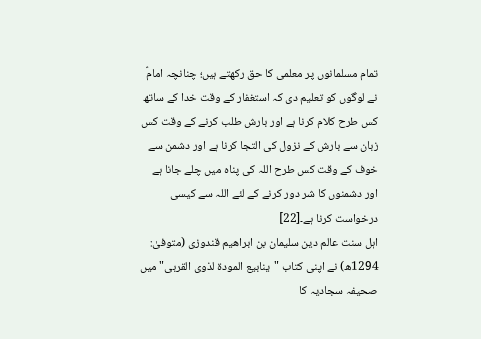تمام مسلمانوں پر معلمی کا حق رکھتے ہیں؛ چنانچہ امامؑ نے لوگوں کو تعلیم دی کہ استغفار کے وقت خدا کے ساتھ کس طرح کلام کرنا ہے اور بارش طلب کرنے کے وقت کس زبان سے بارش کے نزول کی التجا کرنا ہے اور دشمن سے خوف کے وقت کس طرح اللہ کی پناہ میں چلے جانا ہے اور دشمنوں کا شر دور کرنے کے لئے اللہ سے کیسی درخواست کرنا ہے۔[22]
اہل سنت عالم دین سلیمان بن ابراهیم قندوزی (متوفیٰ: 1294ھ) نے اپنی کتاب "ینابیع المودة لذوی القربی" میں صحیفہ سجادیہ کا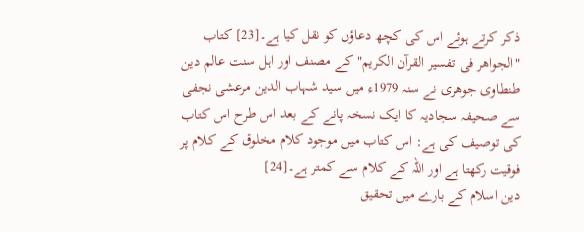ذکر کرتے ہوئے اس کی کچھ دعاؤں کو نقل کیا ہے۔[23] کتاب "الجواهر فی تفسیر القرآن الکریم" کے مصنف اور اہل سنت عالم دین طنطاوی جوهری نے سنہ 1979ء میں سید شہاب الدین مرعشی نجفی سے صحیفہ سجادیہ کا ایک نسخہ پانے کے بعد اس طرح اس کتاب کی توصیف کی ہے: اس کتاب میں موجود کلام مخلوق کے کلام پر فوقیت رکھتا ہے اور اللہ کے کلام سے کمتر ہے۔[24]
دین اسلام کے بارے میں تحقیق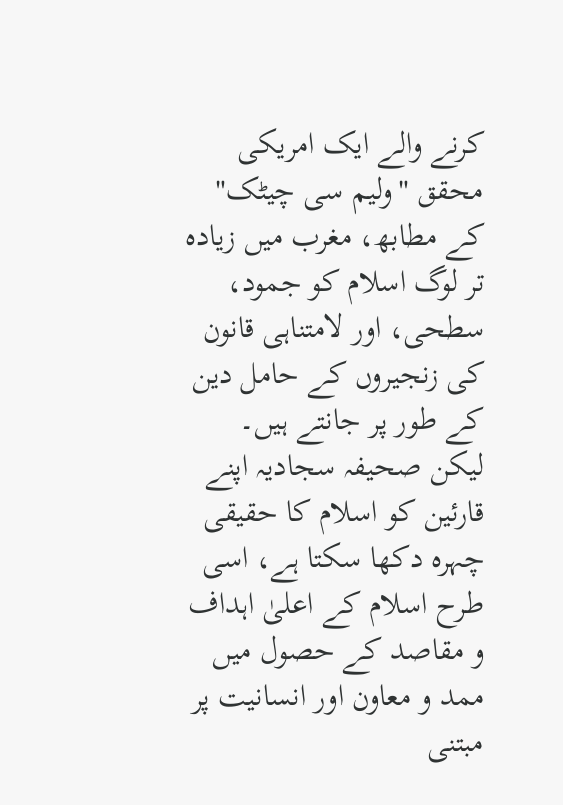کرنے والے ایک امریکی محقق "ولیم سی چیٹک" کے مطابھ، مغرب میں زیادہ تر لوگ اسلام کو جمود، سطحی، اور لامتناہی قانون کی زنجیروں کے حامل دین کے طور پر جانتے ہیں۔ لیکن صحیفہ سجادیہ اپنے قارئین کو اسلام کا حقیقی چہرہ دکھا سکتا ہے، اسی طرح اسلام کے اعلیٰ اہداف و مقاصد کے حصول میں ممد و معاون اور انسانیت پر مبتنی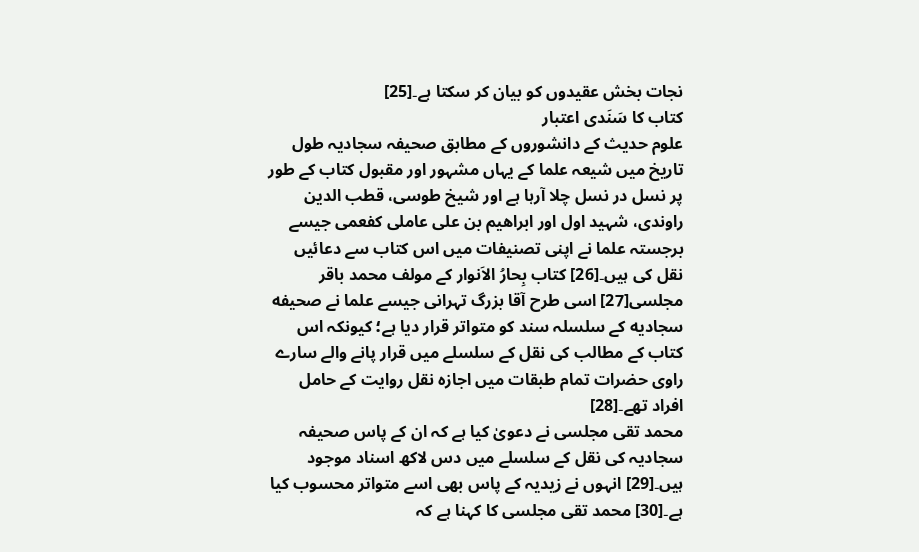نجات بخش عقیدوں کو بیان کر سکتا ہے۔[25]
کتاب کا سَنَدی اعتبار
علوم حدیث کے دانشوروں کے مطابق صحیفہ سجادیہ طول تاریخ میں شیعہ علما کے یہاں مشہور اور مقبول کتاب کے طور پر نسل در نسل چلا آرہا ہے اور شیخ طوسی، قطب الدین راوندی، شہید اول اور ابراهیم بن علی عاملی کفعمی جیسے برجستہ علما نے اپنی تصنیفات میں اس کتاب سے دعائیں نقل کی ہیں۔[26] کتاب بِحارُ الاَنوار کے مولف محمد باقر مجلسی[27] اسی طرح آقا بزرگ تہرانی جیسے علما نے صحیفه سجادیه کے سلسلہ سند کو متواتر قرار دیا ہے؛ کیونکہ اس کتاب کے مطالب کی نقل کے سلسلے میں قرار پانے والے سارے راوی حضرات تمام طبقات میں اجازہ نقل روایت کے حامل افراد تھے۔[28]
محمد تقی مجلسی نے دعویٰ کیا ہے کہ ان کے پاس صحیفہ سجادیہ کی نقل کے سلسلے میں دس لاکھ اسناد موجود ہیں۔[29] انہوں نے زیدیہ کے پاس بھی اسے متواتر محسوب کیا ہے۔[30] محمد تقی مجلسی کا کہنا ہے کہ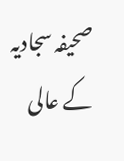صحیفہ سجادیہ کے عالی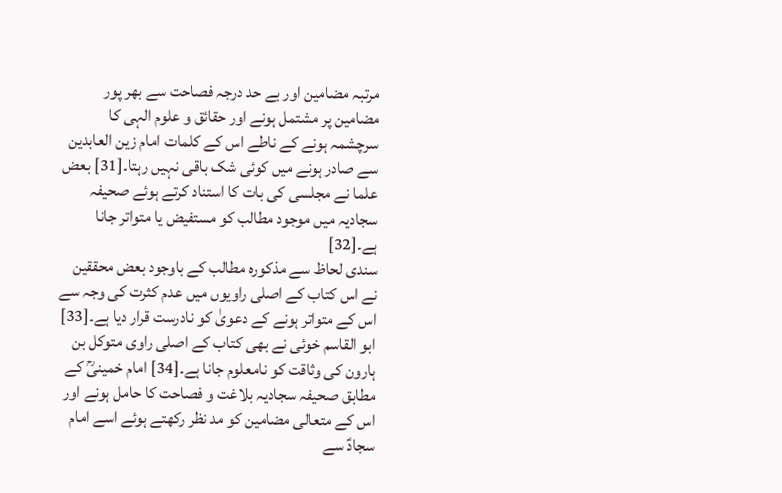مرتبہ مضامین اور بے حد درجہ فصاحت سے بھر پور مضامین پر مشتمل ہونے اور حقائق و علوم الہی کا سرچشمہ ہونے کے ناطے اس کے کلمات امام زین العابدین سے صادر ہونے میں کوئی شک باقی نہیں رہتا۔[31] بعض علما نے مجلسی کی بات کا استناد کرتے ہوئے صحیفہ سجادیہ میں موجود مطالب کو مستفیض یا متواتر جانا ہے۔[32]
سندی لحاظ سے مذکورہ مطالب کے باوجود بعض محققین نے اس کتاب کے اصلی راویوں میں عدم کثرت کی وجہ سے اس کے متواتر ہونے کے دعویٰ کو نادرست قرار دیا ہے۔[33] ابو القاسم خوئی نے بھی کتاب کے اصلی راوی متوکل بن ہارون کی وثاقت کو نامعلوم جانا ہے۔[34] امام خمینیؒ کے مطابق صحیفہ سجادیہ بلاغت و فصاحت کا حامل ہونے اور اس کے متعالی مضامین کو مد نظر رکھتے ہوئے اسے امام سجادؑ سے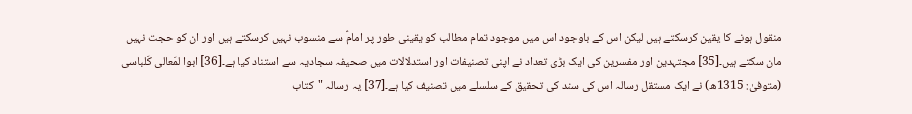منقول ہونے کا یقین کرسکتے ہیں لیکن اس کے باوجود اس میں موجود تمام مطالب کو یقینی طور پر امامؑ سے منسوب نہیں کرسکتے ہیں اور ان کو حجت نہیں مان سکتے ہیں۔[35] مجتہدین اور مفسرین کی ایک بڑی تعداد نے اپنی تصنیفات اور استدلالات میں صحیفہ سجادیہ سے استناد کیا ہے۔[36] ابوا لمَعالی کَلباسی (متوفیٰ: 1315ھ) نے ایک مستقل رسالہ اس کی سند کی تحقیق کے سلسلے میں تصنیف کیا ہے۔[37] یہ رسالہ "کتاب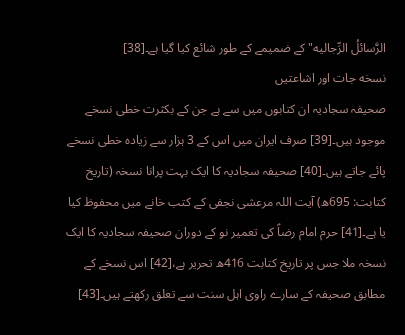الرَّسائلُ الرِّجالیه" کے ضمیمے کے طور شائع کیا گیا ہے۔[38]
نسخه جات اور اشاعتیں
صحیفہ سجادیہ ان کتابوں میں سے ہے جن کے بکثرت خطی نسخے موجود ہیں۔[39] صرف ایران میں اس کے 3 ہزار سے زیادہ خطی نسخے پائے جاتے ہیں۔[40] صحیفہ سجادیہ کا ایک بہت پرانا نسخہ (تاریخ کتابت: 695ھ) آیت اللہ مرعشی نجفی کے کتب خانے میں محفوظ کیا یا ہے۔[41] حرم امام رضاؑ کی تعمیر نو کے دوران صحیفہ سجادیہ کا ایک نسخہ ملا جس پر تاریخ کتابت 416ھ تحریر ہے،[42] اس نسخے کے مطابق صحیفہ کے سارے راوی اہل سنت سے تعلق رکھتے ہیں۔[43]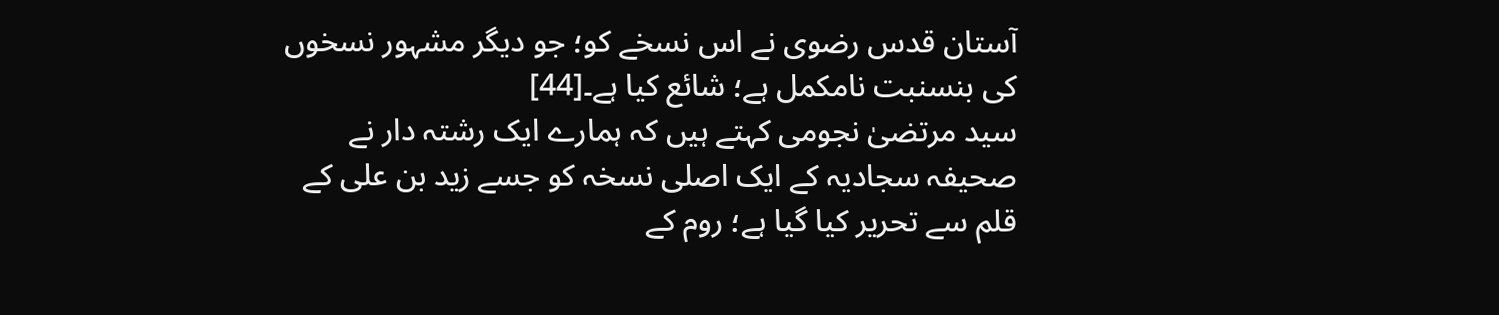آستان قدس رضوی نے اس نسخے کو؛ جو دیگر مشہور نسخوں کی بنسنبت نامکمل ہے؛ شائع کیا ہے۔[44]
سید مرتضیٰ نجومی کہتے ہیں کہ ہمارے ایک رشتہ دار نے صحیفہ سجادیہ کے ایک اصلی نسخہ کو جسے زید بن علی کے قلم سے تحریر کیا گیا ہے؛ روم کے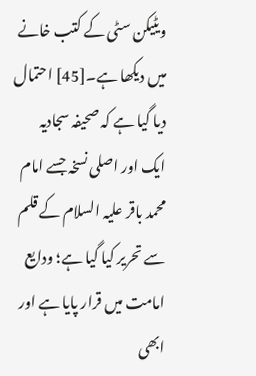ویٹیکن سٹی کے کتب خانے میں دیکھا ہے۔[45] احتمال دیا گیا ہے کہ صحیفہ سجادیہ ایک اور اصلی نسخہ جسے امام محمد باقر علیہ السلام کے قلم سے تحریر کیا گیا ہے؛ ودایع امامت میں قرار پایا ہے اور ابھی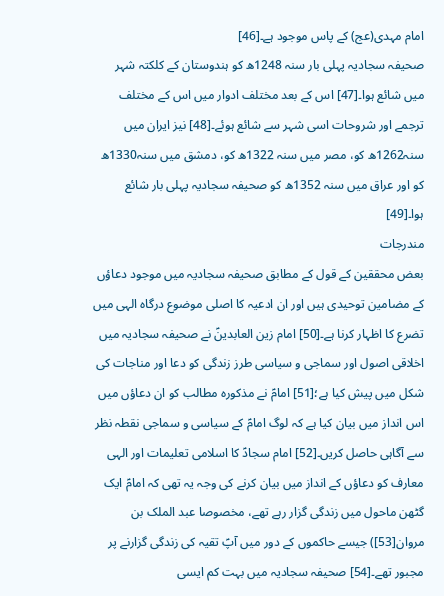امام مہدی(عج) کے پاس موجود ہے۔[46]
صحیفہ سجادیہ پہلی بار سنہ 1248ھ کو ہندوستان کے کلکتہ شہر میں شائع ہوا۔[47] اس کے بعد مختلف ادوار میں اس کے مختلف ترجمے اور شروحات اسی شہر سے شائع ہوئے۔[48] نیز ایران میں سنہ1262ھ کو، مصر میں سنہ 1322ھ کو، دمشق میں سنہ1330ھ کو اور عراق میں سنہ 1352ھ کو صحیفہ سجادیہ پہلی بار شائع ہوا۔[49]
مندرجات
بعض محققین کے قول کے مطابق صحیفہ سجادیہ میں موجود دعاؤں کے مضامین توحیدی ہیں اور ان ادعیہ کا اصلی موضوع درگاہ الہی میں تضرع کا اظہار کرنا ہے۔[50] امام زین العابدینؑ نے صحیفہ سجادیہ میں اخلاقی اصول اور سماجی و سیاسی طرز زندگی کو دعا اور مناجات کی شکل میں پیش کیا ہے؛[51] امامؑ نے مذکورہ مطالب کو ان دعاؤں میں اس انداز میں بیان کیا ہے کہ لوگ امامؑ کے سیاسی و سماجی نقطہ نظر سے آگاہی حاصل کریں۔[52] امام سجادؑ کا اسلامی تعلیمات اور الہی معارف کو دعاؤں کے انداز میں بیان کرنے کی وجہ یہ تھی کہ امامؑ ایک گٹھن ماحول میں زندگی گزار رہے تھے، مخصوصا عبد الملک بن مروان[53]) جیسے حاکموں کے دور میں آپؑ تقیہ کی زندگی گزارنے پر مجبور تھے۔[54] صحیفہ سجادیہ میں بہت کم ایسی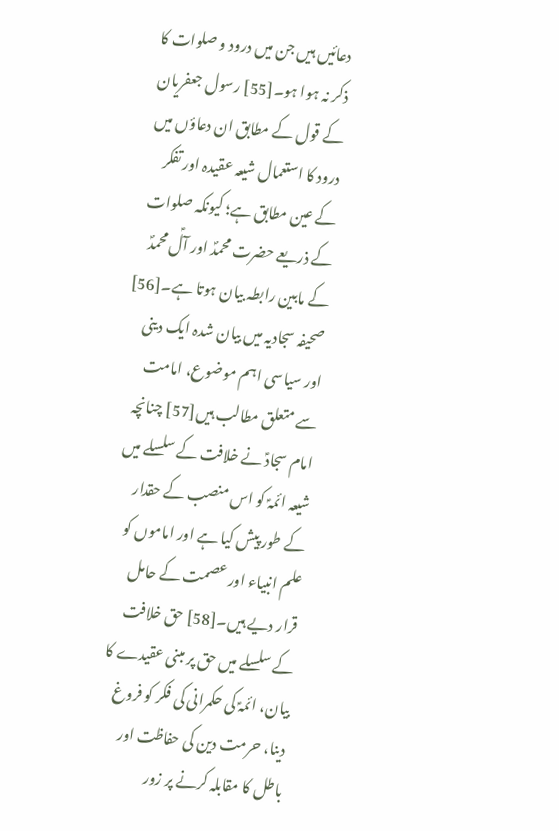دعائیں ہیں جن میں درود و صلوات کا ذکر نہ ہوا ہو۔[55] رسول جعفریان کے قول کے مطابق ان دعاؤں میں درود کا استعمال شیعہ عقیدہ اور تفکر کے عین مطابق ہے؛ کیونکہ صلوات کے ذریعے حضرت محمدؐ اور آلؑ محمدؐ کے مابین رابطہ بیان ہوتا ہے۔[56]
صحیفہ سجادیہ میں بیان شدہ ایک دینی اور سیاسی اہم موضوع، امامت سے متعلق مطالب ہیں[57] چنانچہ امام سجادؑ نے خلافت کے سلسلے میں شیعہ ائمہؑ کو اس منصب کے حقدار کے طور پیش کیا ہے اور اماموں کو علم انبیاء اور عصمت کے حامل قرار دیے ہیں۔[58] حق خلافت کے سلسلے میں حق پر مبنی عقیدے کا بیان، ائمہؑ کی حکمرانی کی فکر کو فروغ دینا، حرمت دین کی حفاظت اور باطل کا مقابلہ کرنے پر زور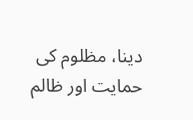دینا، مظلوم کی حمایت اور ظالم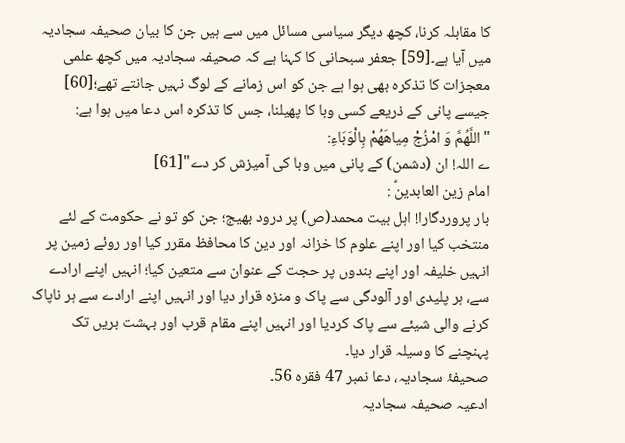کا مقابلہ کرنا، کچھ دیگر سیاسی مسائل میں سے ہیں جن کا بیان صحیفہ سجادیہ میں آیا ہے۔[59] جعفر سبحانی کا کہنا ہے کہ صحیفہ سجادیہ میں کچھ علمی معجزات کا تذکرہ بھی ہوا ہے جن کو اس زمانے کے لوگ نہیں جانتے تھے؛[60] جیسے پانی کے ذریعے کسی وبا کا پھیلنا، جس کا تذکرہ اس دعا میں ہوا ہے:
"اللَّهُمَّ وَ امْزُجْ مِیاهَهُمْ بِالْوَبَاءِ:
ے اللہ! ان (دشمن) کے پانی میں وبا کی آمیزش کر دے"[61]
امام زین العابدینؑ :
بار پروردگارا! اہل بیت محمد(ص) پر درود بھیج؛ جن کو تو نے حکومت کے لئے منتخب کیا اور اپنے علوم کا خزانہ اور دین کا محافظ مقرر کیا اور روئے زمین پر انہیں خلیفہ اور اپنے بندوں پر حجت کے عنوان سے متعین کیا؛ انہیں اپنے ارادے سے، ہر پلیدی اور آلودگی سے پاک و منزہ قرار دیا اور انہیں اپنے ارادے سے ہر ناپاک کرنے والی شیئے سے پاک کردیا اور انہیں اپنے مقام قرب اور بہشت بریں تک پہنچنے کا وسیلہ قرار دیا۔
صحیفۂ سجادیہ، دعا نمبر 47 فقرہ 56۔
ادعیہ صحیفہ سجادیہ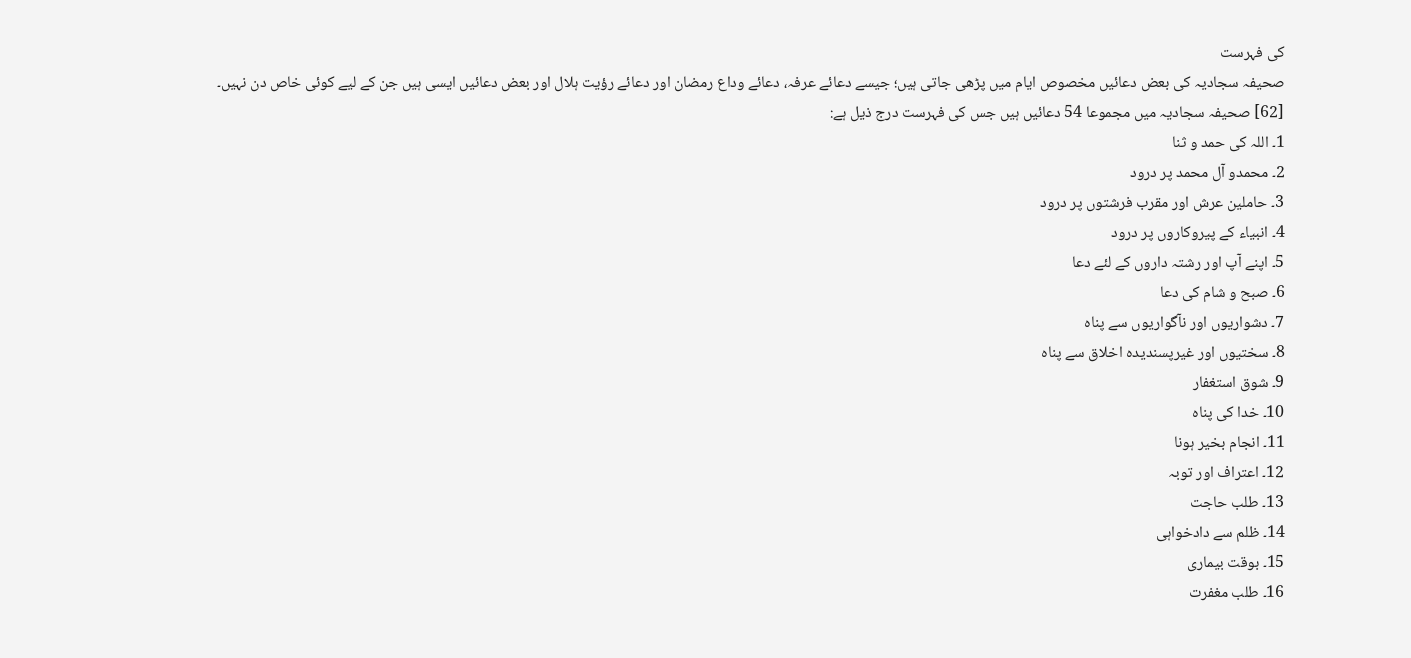کی فہرست
صحیفہ سجادیہ کی بعض دعائیں مخصوص ایام میں پڑھی جاتی ہیں؛ جیسے دعائے عرفہ، دعائے وداع رمضان اور دعائے رؤیت ہلال اور بعض دعائیں ایسی ہیں جن کے لیے کوئی خاص دن نہیں۔ [62] صحیفہ سجادیہ میں مجموعا 54 دعائیں ہیں جس کی فہرست درج ذیل ہے:
1۔ اللہ کی حمد و ثنا
2۔ محمدو آل محمد پر درود
3۔ حاملین عرش اور مقرب فرشتوں پر درود
4۔ انبیاء کے پیروکاروں پر درود
5۔ اپنے آپ اور رشتہ داروں کے لئے دعا
6۔ صبح و شام کی دعا
7۔ دشواریوں اور نآگواریوں سے پناہ
8۔ سختیوں اور غیرپسندیدہ اخلاق سے پناہ
9۔ شوق استغفار
10۔ خدا کی پناہ
11۔ انجام بخیر ہونا
12۔ اعتراف اور توبہ
13۔ طلب حاجت
14۔ ظلم سے دادخواہی
15۔ بوقت بیماری
16۔ طلب مغفرت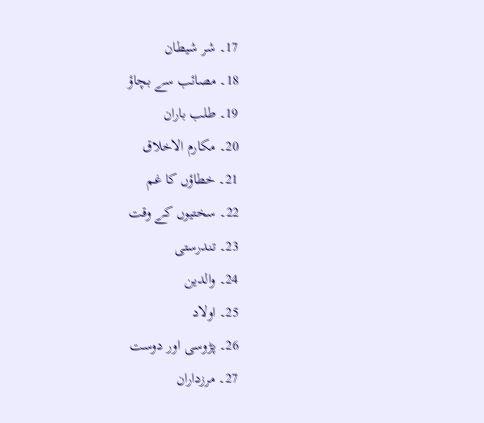17۔ شر شیطان
18۔ مصائب سے بچاؤ
19۔ طلب باران
20۔ مکارم الاخلاق
21۔ خطاؤں کا غم
22۔ سختیوں کے وقت
23۔ تندرستی
24۔ والدین
25۔ اولاد
26۔ پڑوسی اور دوست
27۔ مرزداران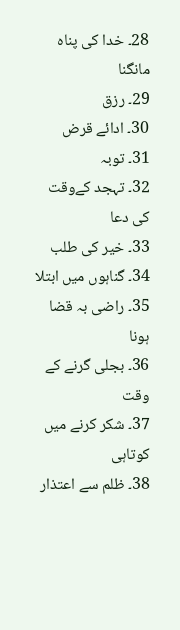28۔ خدا کی پناہ مانگنا
29۔ رزق
30۔ ادائے قرض
31۔ توبہ
32۔ تہجد کےوقت کی دعا
33۔ خیر کی طلب
34۔ گناہوں میں ابتلا
35۔ راضی بہ قضا ہونا
36۔ بجلی گرنے کے وقت
37۔ شکر کرنے میں کوتاہی
38۔ ظلم سے اعتذار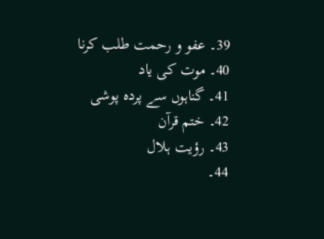39۔ عفو و رحمت طلب کرنا
40۔ موت کی یاد
41۔ گناہوں سے پردہ پوشی
42۔ ختم قرآن
43۔ رؤیت ہلال
44۔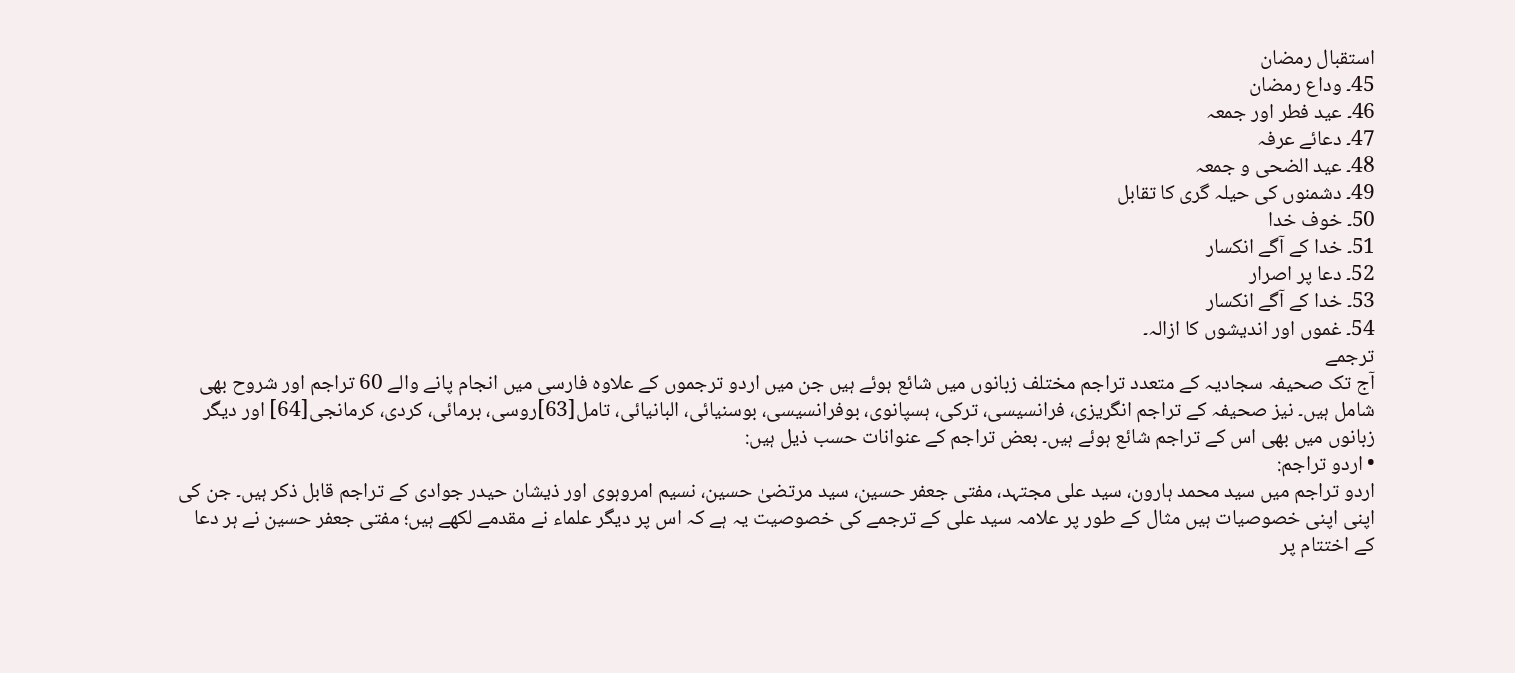استقبال رمضان
45۔ وداع رمضان
46۔ عید فطر اور جمعہ
47۔ دعائے عرفہ
48۔ عید الضحی و جمعہ
49۔ دشمنوں کی حیلہ گری کا تقابل
50۔ خوف خدا
51۔ خدا کے آگے انکسار
52۔ دعا پر اصرار
53۔ خدا کے آگے انکسار
54۔ غموں اور اندیشوں کا ازالہ۔
ترجمے
آج تک صحیفہ سجادیہ کے متعدد تراجم مختلف زبانوں میں شائع ہوئے ہیں جن میں اردو ترجموں کے علاوہ فارسی میں انجام پانے والے 60 تراجم اور شروح بھی شامل ہیں۔ نیز صحیفہ کے تراجم انگریزی، فرانسیسی، ترکی، ہسپانوی، بوفرانسیسی، بوسنیائی، البانیائی، تامل[63]روسی، برمائی، کردی، کرمانجی[64] اور دیگر زبانوں میں بھی اس کے تراجم شائع ہوئے ہیں۔ بعض تراجم کے عنوانات حسب ذیل ہیں:
• اردو تراجم:
اردو تراجم میں سید محمد ہارون، سید علی مجتہد، مفتی جعفر حسین، سید مرتضیٰ حسین، نسیم امروہوی اور ذیشان حیدر جوادی کے تراجم قابل ذکر ہیں۔ جن کی اپنی اپنی خصوصیات ہیں مثال کے طور پر علامہ سید علی کے ترجمے کی خصوصیت یہ ہے کہ اس پر دیگر علماء نے مقدمے لکھے ہیں؛ مفتی جعفر حسین نے ہر دعا کے اختتام پر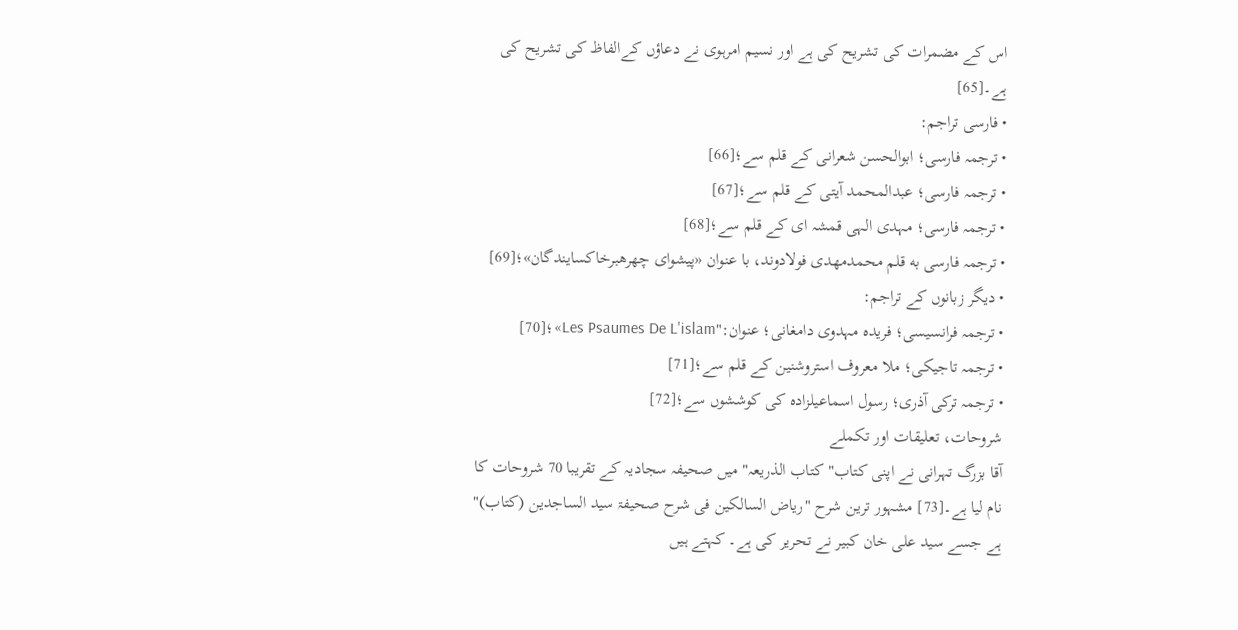اس کے مضمرات کی تشریح کی ہے اور نسیم امرہوی نے دعاؤں کےالفاظ کی تشریح کی ہے۔[65]
• فارسی تراجم:
• ترجمہ فارسی؛ ابوالحسن شعرانی کے قلم سے؛[66]
• ترجمہ فارسی؛ عبدالمحمد آیتی کے قلم سے؛[67]
• ترجمہ فارسی؛ مہدی الہی قمشہ ای کے قلم سے؛[68]
• ترجمہ فارسی به قلم محمدمهدی فولادوند، با عنوان «پیشوای چهرهبرخاکسایندگان»؛[69]
• دیگر زبانوں کے تراجم:
• ترجمہ فرانسیسی؛ فریده مہدوی دامغانی؛ عنوان:"Les Psaumes De L'islam»؛[70]
• ترجمہ تاجیکی؛ ملا معروف استروشنین کے قلم سے؛[71]
• ترجمہ ترکی آذری؛ رسول اسماعیلزاده کی کوششوں سے؛[72]
شروحات، تعلیقات اور تکملے
آقا بزرگ تہرانی نے اپنی کتاب"کتاب الذریعہ" میں صحیفہ سجادیہ کے تقریبا 70 شروحات کا نام لیا ہے۔[73] مشہور ترین شرح "ریاض السالکین فی شرح صحیفۃ سید الساجدین (کتاب)" ہے جسے سید علی خان کبیر نے تحریر کی ہے۔ کہتے ہیں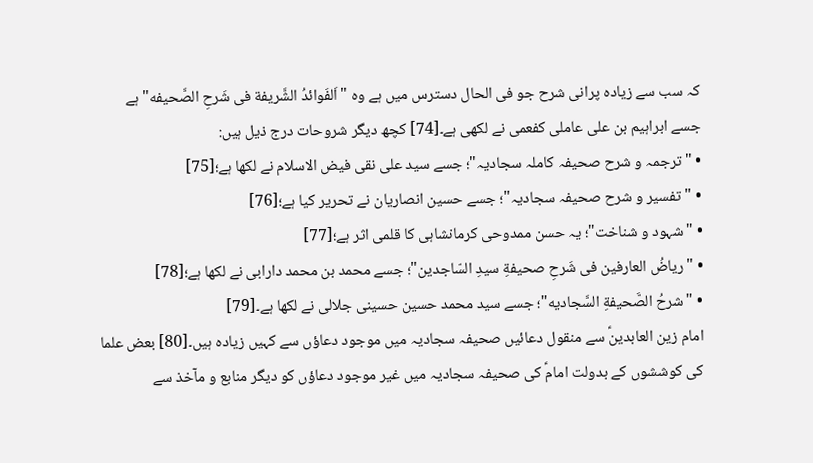کہ سب سے زیادہ پرانی شرح جو فی الحال دسترس میں ہے وہ "اَلفَوائدُ الشَّریفة فی شَرحِ الصَّحیفه" ہے جسے ابراہیم بن علی عاملی کفعمی نے لکھی ہے۔[74] کچھ دیگر شروحات درج ذیل ہیں:
• "ترجمہ و شرح صحیفہ کاملہ سجادیہ"؛ جسے سید علی نقی فیض الاسلام نے لکھا ہے؛[75]
• "تفسیر و شرح صحیفہ سجادیہ"؛ جسے حسین انصاریان نے تحریر کیا ہے؛[76]
• "شہود و شناخت"؛ یہ حسن ممدوحی کرمانشاہی کا قلمی اثر ہے؛[77]
• "ریاضُ العارفین فی شَرحِ صحیفةِ سیدِ السّاجدین"؛ جسے محمد بن محمد دارابی نے لکھا ہے؛[78]
• "شرحُ الصَّحیفةِ السَّجادیه"؛ جسے سید محمد حسین حسینی جلالی نے لکھا ہے۔[79]
امام زین العابدینؑ سے منقول دعائیں صحیفہ سجادیہ میں موجود دعاؤں سے کہیں زیادہ ہیں۔[80] بعض علما کی کوششوں کے بدولت امامؑ کی صحیفہ سجادیہ میں غیر موجود دعاؤں کو دیگر منابع و مآخذ سے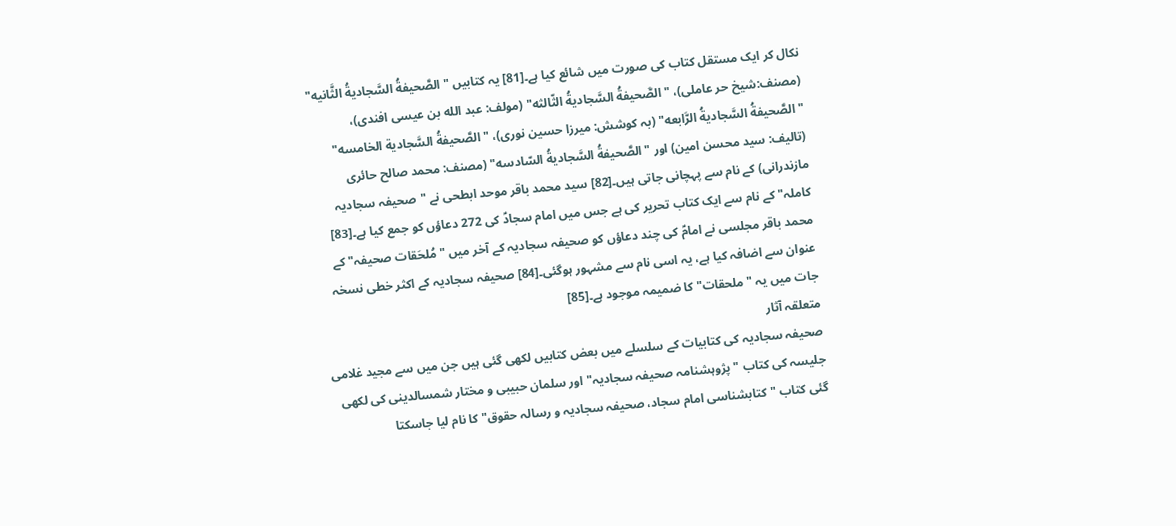نکال کر ایک مستقل کتاب کی صورت میں شائع کیا ہے۔[81] یہ کتابیں "الصَّحیفةُ السَّجادیةُ الثَّانیه" (مصنف:شیخ حر عاملی)، "الصَّحیفةُ السَّجادیةُ الثّالثه" (مولف: عبد الله بن عیسی افندی)، "الصَّحیفةُ السَّجادیةُ الرَّابعه" (بہ کوشش: میرزا حسین نوری)، "الصَّحیفةُ السَّجادیة الخامسه" (تالیف: سید محسن امین) اور "الصَّحیفةُ السَّجادیةُ السّادسه" (مصنف: محمد صالح حائری مازندرانی) کے نام سے پہچانی جاتی ہیں۔[82] سید محمد باقر موحد ابطحی نے "صحیفہ سجادیہ کاملہ" کے نام سے ایک کتاب تحریر کی ہے جس میں امام سجادؑ کی 272 دعاؤں کو جمع کیا ہے۔[83] محمد باقر مجلسی نے امامؑ کی چند دعاؤں کو صحیفہ سجادیہ کے آخر میں "مُلحَقات صحیفہ" کے عنوان سے اضافہ کیا ہے، یہ اسی نام سے مشہور ہوگئی۔[84] صحیفہ سجادیہ کے اکثر خطی نسخہ جات میں یہ "ملحقات" کا ضمیمہ موجود ہے۔[85]
متعلقہ آثار
صحیفہ سجادیہ کی کتابیات کے سلسلے میں بعض کتابیں لکھی گئی ہیں جن میں سے مجید غلامی جلیسہ کی کتاب "پژوہشنامہ صحیفہ سجادیہ" اور سلمان حبیبی و مختار شمسالدینی کی لکھی گئی کتاب "کتابشناسی امام سجاد، صحیفہ سجادیہ و رسالہ حقوق" کا نام لیا جاسکتا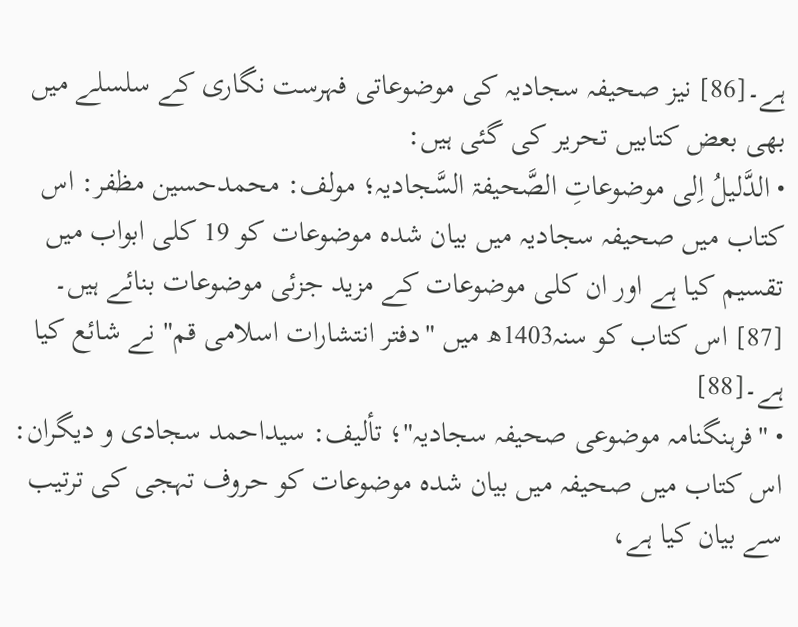ہے۔[86] نیز صحیفہ سجادیہ کی موضوعاتی فہرست نگاری کے سلسلے میں بھی بعض کتابیں تحریر کی گئی ہیں:
• الدَّلیلُ اِلی موضوعاتِ الصَّحیفۃ السَّجادیہ؛ مولف: محمدحسین مظفر: اس کتاب میں صحیفہ سجادیہ میں بیان شدہ موضوعات کو 19 کلی ابواب میں تقسیم کیا ہے اور ان کلی موضوعات کے مزید جزئی موضوعات بنائے ہیں۔ [87] اس کتاب کو سنہ1403ھ میں "دفتر انتشارات اسلامی قم" نے شائع کیا ہے۔[88]
• "فرہنگنامہ موضوعی صحیفہ سجادیہ"؛ تألیف: سیداحمد سجادی و دیگران: اس کتاب میں صحیفہ میں بیان شدہ موضوعات کو حروف تہجی کی ترتیب سے بیان کیا ہے،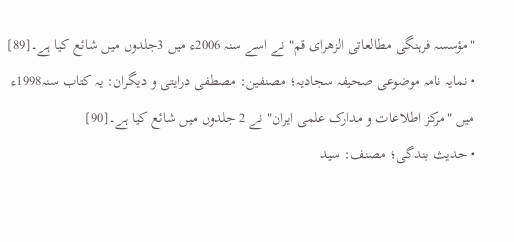"مؤسسہ فرہنگی مطالعاتی الزهرای قم" نے اسے سنہ 2006ء میں 3جلدوں میں شائع کیا ہے۔[89]
• نمایہ نامہ موضوعی صحیفہ سجادیہ؛ مصنفین: مصطفی درایتی و دیگران: یہ کتاب سنہ1998ء میں "مرکز اطلاعات و مدارک علمی ایران" نے 2 جلدوں میں شائع کیا ہے۔[90]
• حدیث بندگی؛ مصنف: سید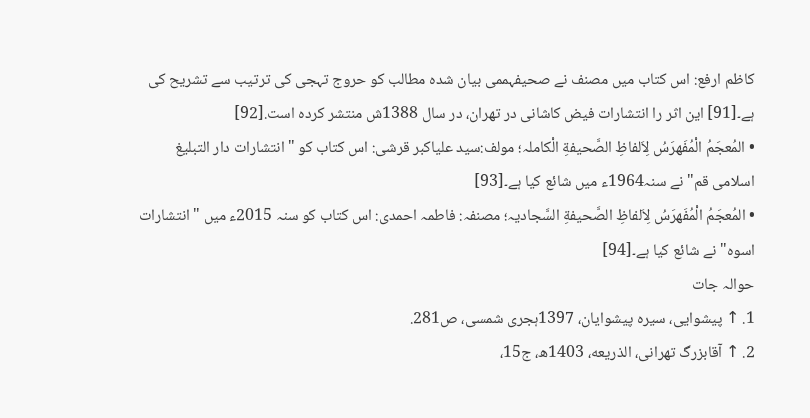کاظم ارفع: اس کتاب میں مصنف نے صحیفہممی بیان شدہ مطالب کو حروج تہجی کی ترتیب سے تشریح کی ہے۔[91] این اثر را انتشارات فیض کاشانی در تهران، در سال 1388ش منتشر کرده است.[92]
• المُعجَمُ الْمُفَهرَسُ لِاَلفاظِ الصَّحیفةِ الْکاملہ؛ مولف:سید علیاکبر قرشی: اس کتاب کو "انتشارات دار التبلیغ اسلامی قم" نے سنہ1964ء میں شائع کیا ہے۔[93]
• المُعجَمُ الْمُفَهرَسُ لِاَلفاظِ الصَّحیفةِ السَّجادیہ؛ مصنفہ: فاطمہ احمدی: اس کتاب کو سنہ 2015ء میں "انتشارات اسوه" نے شائع کیا ہے۔[94]
حوالہ جات
1. ↑ پیشوایی، سیره پیشوایان، 1397ہجری شمسی، ص281.
2. ↑ آقابزرگ تهرانی، الذریعه، 1403ھ، ج15،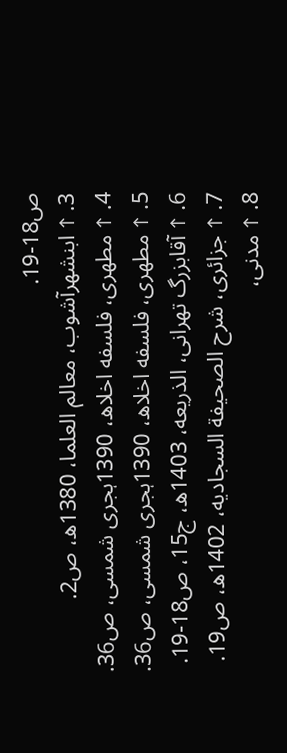ص18-19.
3. ↑ ابنشهرآشوب، معالم العلما، 1380ھ، ص2.
4. ↑ مطهری، فلسفه اخلاھ، 1390ہجری شمسی، ص36.
5. ↑ مطهری، فلسفه اخلاھ، 1390ہجری شمسی، ص36.
6. ↑ آقابزرگ تهرانی، الذریعه، 1403ھ، ج15، ص18-19.
7. ↑ جزائری، شرح الصحیفة السجادیه، 1402ھ، ص19.
8. ↑ مدنی،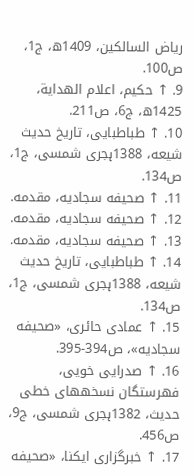ریاض السالکین، 1409ھ، ج1، ص100.
9. ↑ حکیم، اعلام الهدایة، 1425ھ، ج6، ص211.
10. ↑ طباطبایی، تاریخ حدیث شیعه، 1388ہجری شمسی، ج1، ص134.
11. ↑ صحیفه سجادیه، مقدمه.
12. ↑ صحیفه سجادیه، مقدمه.
13. ↑ صحیفه سجادیه، مقدمه.
14. ↑ طباطبایی، تاریخ حدیث شیعه، 1388ہجری شمسی، ج1، ص134.
15. ↑ عمادی حائری، «صحیفه سجادیه»، ص394-395.
16. ↑ صدرایی خویی، فهرستگان نسخههای خطی حدیث، 1382ہجری شمسی، ج9، ص456.
17. ↑ خبرگزاری ایکنا، «صحیفه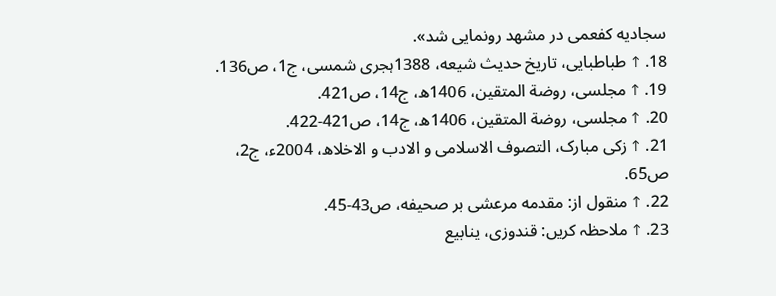سجادیه کفعمی در مشهد رونمایی شد».
18. ↑ طباطبایی، تاریخ حدیث شیعه، 1388ہجری شمسی، ج1، ص136.
19. ↑ مجلسی، روضة المتقین، 1406ھ، ج14، ص421.
20. ↑ مجلسی، روضة المتقین، 1406ھ، ج14، ص421-422.
21. ↑ زکی مبارک، التصوف الاسلامی و الادب و الاخلاھ، 2004ء، ج2، ص65.
22. ↑ منقول از: مقدمه مرعشی بر صحیفه، ص43-45.
23. ↑ ملاحظہ کریں: قندوزی، ینابیع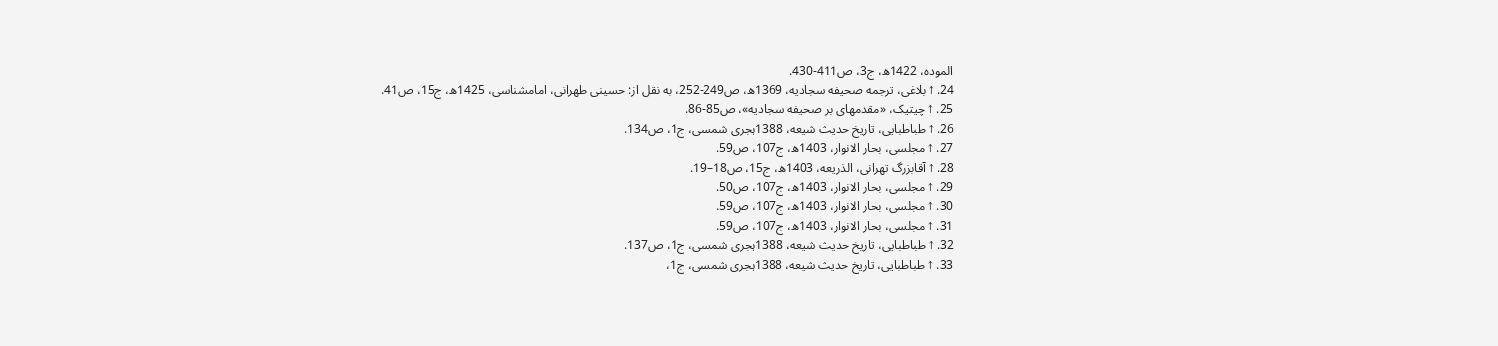الموده، 1422ھ، ج3، ص411-430.
24. ↑ بلاغی، ترجمه صحیفه سجادیه، 1369ھ، ص249-252، به نقل از: حسینی طهرانی، امامشناسی، 1425ھ، ج15، ص41.
25. ↑ چیتیک، «مقدمهای بر صحیفه سجادیه»، ص85-86.
26. ↑ طباطبایی، تاریخ حدیث شیعه، 1388ہجری شمسی، ج1، ص134.
27. ↑ مجلسی، بحار الانوار، 1403ھ، ج107، ص59.
28. ↑ آقابزرگ تهرانی، الذریعه، 1403ھ، ج15، ص18–19.
29. ↑ مجلسی، بحار الانوار، 1403ھ، ج107، ص50.
30. ↑ مجلسی، بحار الانوار، 1403ھ، ج107، ص59.
31. ↑ مجلسی، بحار الانوار، 1403ھ، ج107، ص59.
32. ↑ طباطبایی، تاریخ حدیث شیعه، 1388ہجری شمسی، ج1، ص137.
33. ↑ طباطبایی، تاریخ حدیث شیعه، 1388ہجری شمسی، ج1،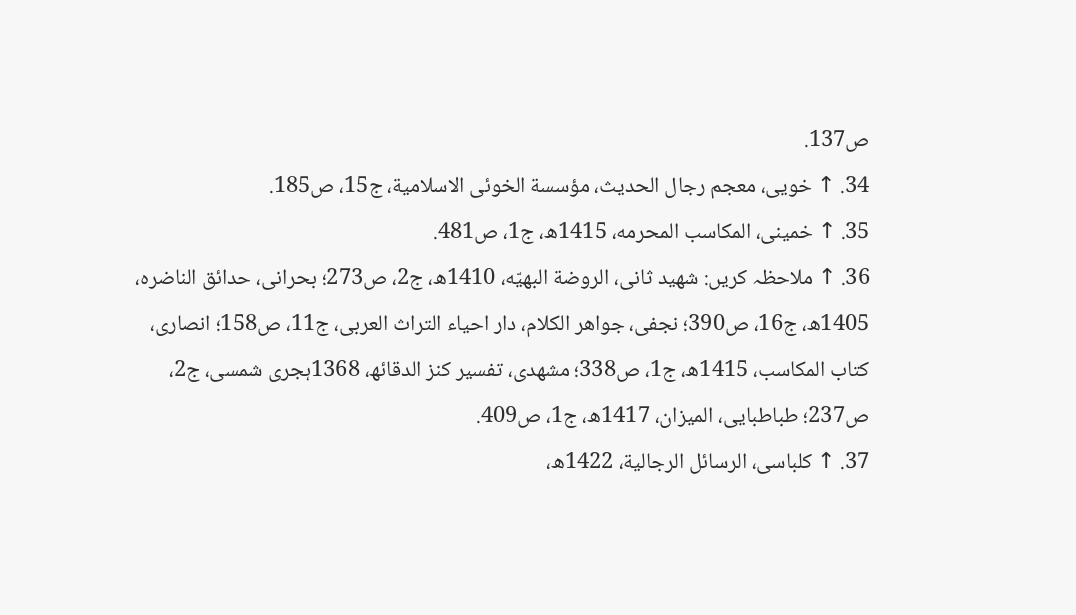ص137.
34. ↑ خویی، معجم رجال الحدیث، مؤسسة الخوئی الاسلامیة، ج15، ص185.
35. ↑ خمینی، المکاسب المحرمه، 1415ھ، ج1، ص481.
36. ↑ ملاحظہ کریں: شهید ثانی، الروضة البهیّه، 1410ھ، ج2، ص273؛ بحرانی، حدائق الناضره، 1405ھ، ج16، ص390؛ نجفی، جواهر الکلام، دار احیاء التراث العربی، ج11، ص158؛ انصاری، کتاب المکاسب، 1415ھ، ج1، ص338؛ مشهدی، تفسیر کنز الدقائھ، 1368ہجری شمسی، ج2، ص237؛ طباطبایی، المیزان، 1417ھ، ج1، ص409.
37. ↑ کلباسی، الرسائل الرجالیة، 1422ھ،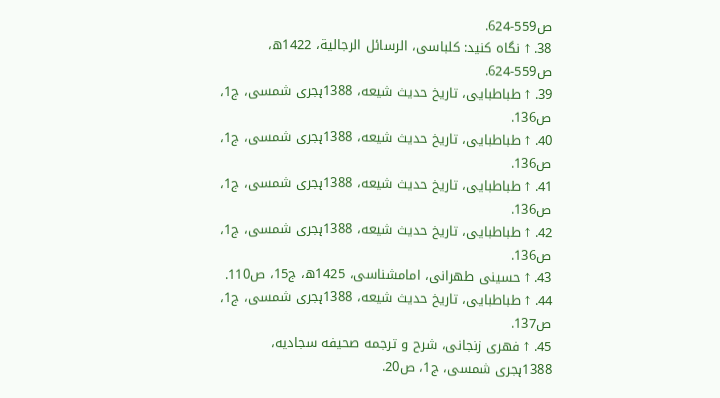ص559-624.
38. ↑ نگاه کنید: کلباسی، الرسائل الرجالیة، 1422ھ، ص559-624.
39. ↑ طباطبایی، تاریخ حدیث شیعه، 1388ہجری شمسی، ج1، ص136.
40. ↑ طباطبایی، تاریخ حدیث شیعه، 1388ہجری شمسی، ج1، ص136.
41. ↑ طباطبایی، تاریخ حدیث شیعه، 1388ہجری شمسی، ج1، ص136.
42. ↑ طباطبایی، تاریخ حدیث شیعه، 1388ہجری شمسی، ج1، ص136.
43. ↑ حسینی طهرانی، امامشناسی، 1425ھ، ج15، ص110.
44. ↑ طباطبایی، تاریخ حدیث شیعه، 1388ہجری شمسی، ج1، ص137.
45. ↑ فهری زنجانی، شرح و ترجمه صحیفه سجادیه، 1388ہجری شمسی، ج1، ص20.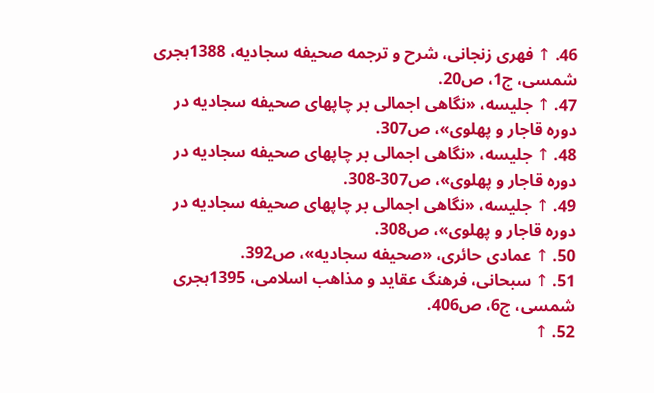46. ↑ فهری زنجانی، شرح و ترجمه صحیفه سجادیه، 1388ہجری شمسی، ج1، ص20.
47. ↑ جلیسه، «نگاهی اجمالی بر چاپهای صحیفه سجادیه در دوره قاجار و پهلوی»، ص307.
48. ↑ جلیسه، «نگاهی اجمالی بر چاپهای صحیفه سجادیه در دوره قاجار و پهلوی»، ص307-308.
49. ↑ جلیسه، «نگاهی اجمالی بر چاپهای صحیفه سجادیه در دوره قاجار و پهلوی»، ص308.
50. ↑ عمادی حائری، «صحیفه سجادیه»، ص392.
51. ↑ سبحانی، فرهنگ عقاید و مذاهب اسلامی، 1395ہجری شمسی، ج6، ص406.
52. ↑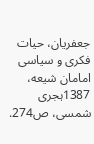جعفریان، حیات فکری و سیاسی امامان شیعه، 1387ہجری شمسی، ص274.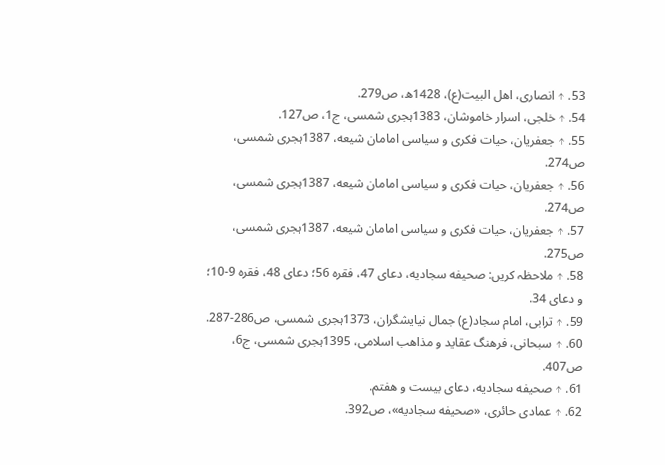53. ↑ انصاری، اهل البیت(ع)، 1428ھ، ص279.
54. ↑ خلجی، اسرار خاموشان، 1383ہجری شمسی، ج1، ص127.
55. ↑ جعفریان، حیات فکری و سیاسی امامان شیعه، 1387ہجری شمسی، ص274.
56. ↑ جعفریان، حیات فکری و سیاسی امامان شیعه، 1387ہجری شمسی، ص274.
57. ↑ جعفریان، حیات فکری و سیاسی امامان شیعه، 1387ہجری شمسی، ص275.
58. ↑ ملاحظہ کریں: صحیفه سجادیه، دعای 47، فقره 56؛ دعای 48، فقره 9-10؛ و دعای 34.
59. ↑ ترابی، امام سجاد(ع) جمال نیایشگران، 1373ہجری شمسی، ص286-287.
60. ↑ سبحانی، فرهنگ عقاید و مذاهب اسلامی، 1395ہجری شمسی، ج6، ص407.
61. ↑ صحیفه سجادیه، دعای بیست و هفتم.
62. ↑ عمادی حائری، «صحیفه سجادیه»، ص392.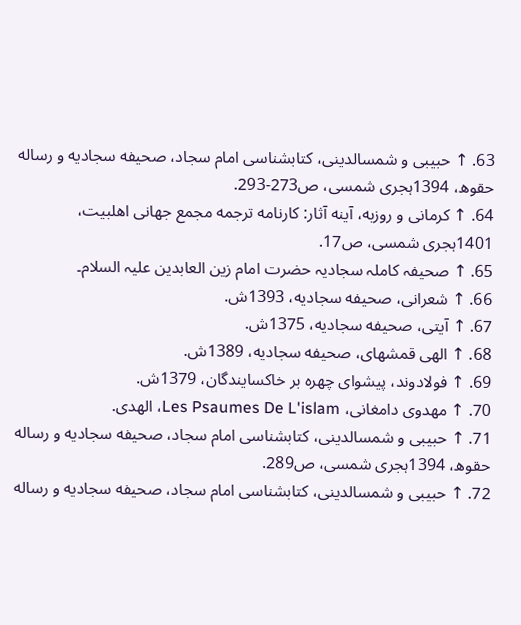63. ↑ حبیبی و شمسالدینی، کتابشناسی امام سجاد، صحیفه سجادیه و رساله حقوھ، 1394ہجری شمسی، ص273-293.
64. ↑ کرمانی و روزبه، آینه آثار: کارنامه ترجمه مجمع جهانی اهلبیت، 1401ہجری شمسی، ص17.
65. ↑ صحیفہ کاملہ سجادیہ حضرت امام زین العابدین علیہ السلام۔
66. ↑ شعرانی، صحیفه سجادیه، 1393ش.
67. ↑ آیتی، صحیفه سجادیه، 1375ش.
68. ↑ الهی قمشهای، صحیفه سجادیه، 1389ش.
69. ↑ فولادوند، پیشوای چهره بر خاکسایندگان، 1379ش.
70. ↑ مهدوی دامغانی، Les Psaumes De L'islam، الهدی.
71. ↑ حبیبی و شمسالدینی، کتابشناسی امام سجاد، صحیفه سجادیه و رساله حقوھ، 1394ہجری شمسی، ص289.
72. ↑ حبیبی و شمسالدینی، کتابشناسی امام سجاد، صحیفه سجادیه و رساله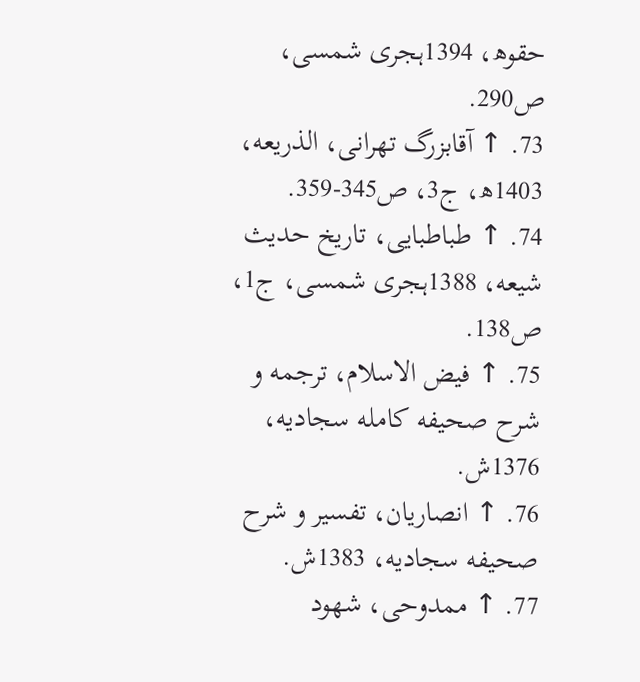حقوھ، 1394ہجری شمسی، ص290.
73. ↑ آقابزرگ تهرانی، الذریعه، 1403ھ، ج3، ص345-359.
74. ↑ طباطبایی، تاریخ حدیث شیعه، 1388ہجری شمسی، ج1، ص138.
75. ↑ فیض الاسلام، ترجمه و شرح صحیفه کامله سجادیه، 1376ش.
76. ↑ انصاریان، تفسیر و شرح صحیفه سجادیه، 1383ش.
77. ↑ ممدوحی، شهود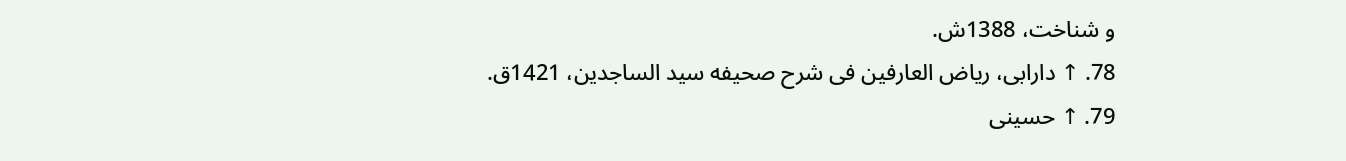و شناخت، 1388ش.
78. ↑ دارابی، ریاض العارفین فی شرح صحیفه سید الساجدین، 1421ق.
79. ↑ حسینی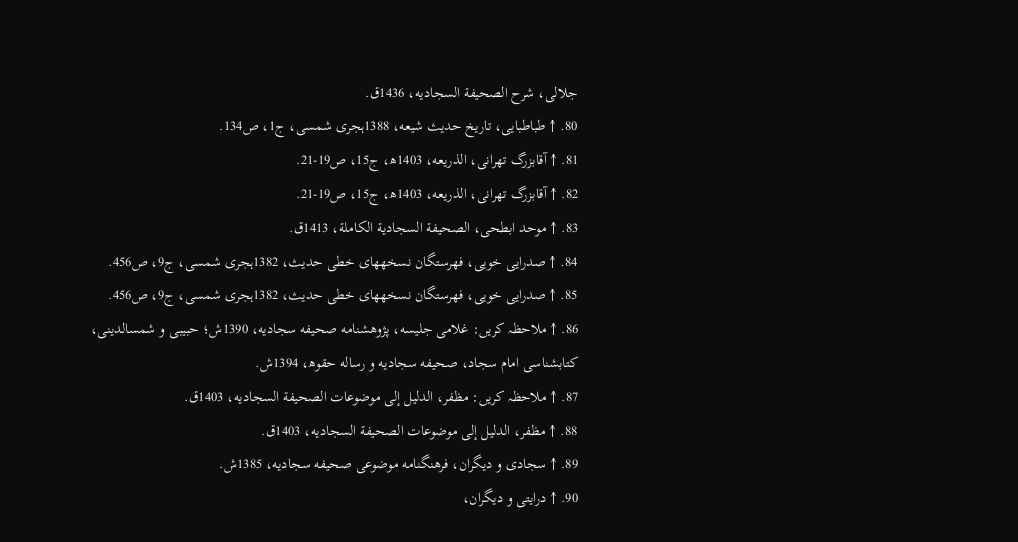جلالی، شرح الصحیفة السجادیه، 1436ق.
80. ↑ طباطبایی، تاریخ حدیث شیعه، 1388ہجری شمسی، ج1، ص134.
81. ↑ آقابزرگ تهرانی، الذریعه، 1403ھ، ج15، ص19-21.
82. ↑ آقابزرگ تهرانی، الذریعه، 1403ھ، ج15، ص19-21.
83. ↑ موحد ابطحی، الصحیفة السجادیة الکاملة، 1413ق.
84. ↑ صدرایی خویی، فهرستگان نسخههای خطی حدیث، 1382ہجری شمسی، ج9، ص456.
85. ↑ صدرایی خویی، فهرستگان نسخههای خطی حدیث، 1382ہجری شمسی، ج9، ص456.
86. ↑ ملاحظہ کریں: غلامی جلیسه، پژوهشنامه صحیفه سجادیه، 1390ش؛ حبیبی و شمسالدینی، کتابشناسی امام سجاد، صحیفه سجادیه و رساله حقوھ، 1394ش.
87. ↑ ملاحظہ کریں: مظفر، الدلیل إلی موضوعات الصحیفة السجادیه، 1403ق.
88. ↑ مظفر، الدلیل إلی موضوعات الصحیفة السجادیه، 1403ق.
89. ↑ سجادی و دیگران، فرهنگنامه موضوعی صحیفه سجادیه، 1385ش.
90. ↑ درایتی و دیگران،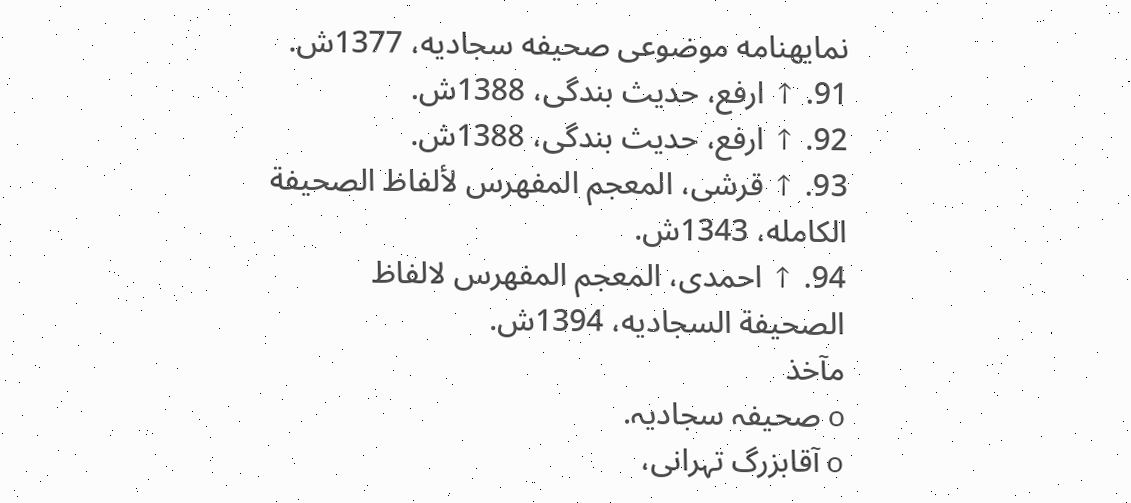نمایهنامه موضوعی صحیفه سجادیه، 1377ش.
91. ↑ ارفع، حدیث بندگی، 1388ش.
92. ↑ ارفع، حدیث بندگی، 1388ش.
93. ↑ قرشی، المعجم المفهرس لألفاظ الصحیفة الکامله، 1343ش.
94. ↑ احمدی، المعجم المفهرس لالفاظ الصحیفة السجادیه، 1394ش.
مآخذ
o صحیفہ سجادیہ.
o آقابزرگ تہرانی،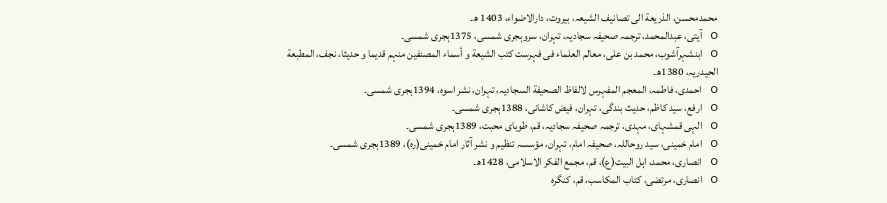محمدمحسن، الذریعة الی تصانیف الشیعہ، بیروت، دارالاضواء، 1403 ھ۔
o آیتی، عبدالمحمد، ترجمہ صحیفہ سجادیہ، تہران، سروہجری شمسی، 1375ہجری شمسی۔
o ابنشہرآشوب، محمد بن علی، معالم العلماء فی فہرست کتب الشیعة و أسماء المصنفین منہم قدیما و حدیثا، نجف، المطبعة الحیدریہ، 1380ھ۔
o احمدی، فاطمہ، المعجم المفہرس لالفاظ الصحیفة السجادیہ، تہران، نشر اسوہ، 1394ہجری شمسی۔
o ارفع، سید کاظم، حدیث بندگی، تہران، فیض کاشانی، 1388ہجری شمسی۔
o الہی قمشہای، مہدی، ترجمہ صحیفہ سجادیہ، قم، طوبای محبت، 1389ہجری شمسی۔
o امام خمینی، سید روحاللہ، صحیفہ امام، تہران، مؤسسہ تنظیم و نشر آثار امام خمینی(رہ)، 1389ہجری شمسی۔
o انصاری، محمد، اہل البیت(ع)، قم، مجمع الفکر الاسلامی، 1428ھ۔
o انصاری، مرتضی، کتاب المکاسب، قم، کنگرہ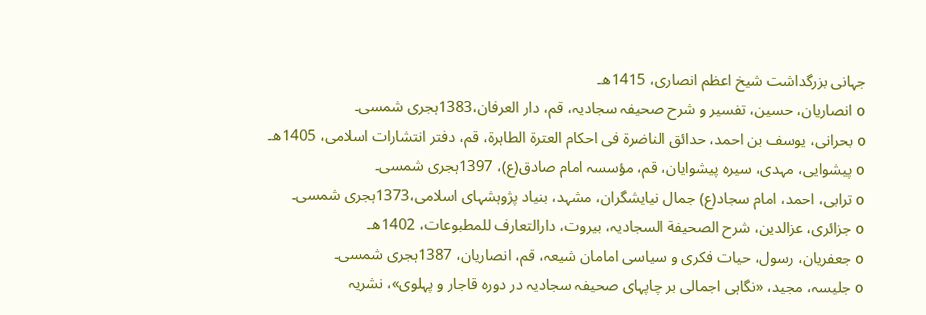جہانی بزرگداشت شیخ اعظم انصاری، 1415ھ۔
o انصاریان، حسین، تفسیر و شرح صحیفہ سجادیہ، قم، دار العرفان،1383ہجری شمسی۔
o بحرانی، یوسف بن احمد، حدائق الناضرة فی احکام العترة الطاہرة، قم، دفتر انتشارات اسلامی، 1405ھ۔
o پیشوایی، مہدی، سیرہ پیشوایان، قم، مؤسسہ امام صادق(ع)، 1397ہجری شمسی۔
o ترابی، احمد، امام سجاد(ع) جمال نیایشگران، مشہد، بنیاد پژوہشہای اسلامی،1373ہجری شمسی۔
o جزائری، عزالدین، شرح الصحیفة السجادیہ، بیروت، دارالتعارف للمطبوعات، 1402ھ۔
o جعفریان، رسول، حیات فکری و سیاسی امامان شیعہ، قم، انصاریان، 1387ہجری شمسی۔
o جلیسہ، مجید، «نگاہی اجمالی بر چاپہای صحیفہ سجادیہ در دورہ قاجار و پہلوی»، نشریہ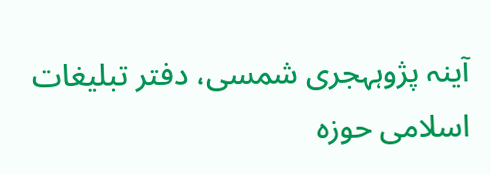آینہ پژوہہجری شمسی، دفتر تبلیغات اسلامی حوزہ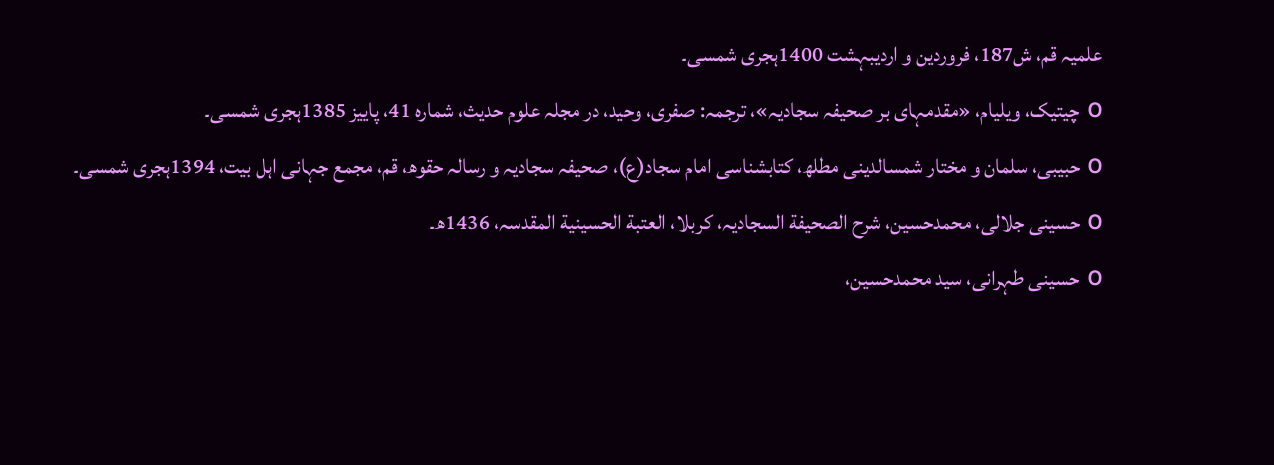علمیہ قم، ش187، فروردین و اردیبہشت 1400ہجری شمسی۔
o چیتیک، ویلیام، «مقدمہای بر صحیفہ سجادیہ»، ترجمہ: صفری، وحید، در مجلہ علوم حدیث، شمارہ 41، پاییز 1385ہجری شمسی۔
o حبیبی، سلمان و مختار شمسالدینی مطلھ، کتابشناسی امام سجاد(ع)، صحیفہ سجادیہ و رسالہ حقوھ، قم، مجمع جہانی اہل بیت، 1394ہجری شمسی۔
o حسینی جلالی، محمدحسین، شرح الصحیفة السجادیہ، کربلا، العتبة الحسینیة المقدسہ، 1436ھ۔
o حسینی طہرانی، سید محمدحسین،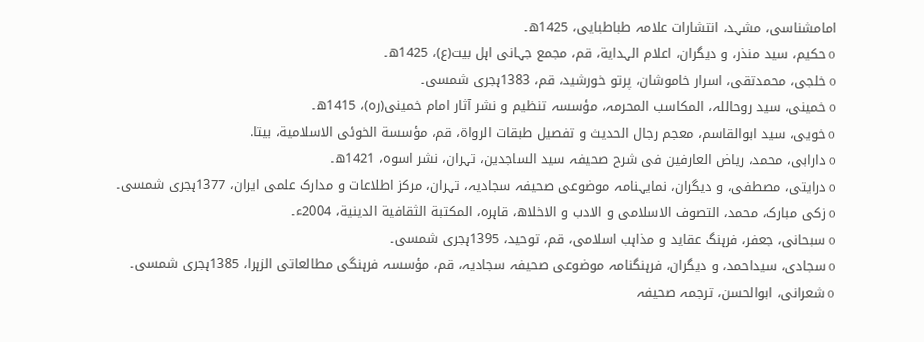امامشناسی، مشہد، انتشارات علامہ طباطبایی، 1425ھ۔
o حکیم، سید منذر، و دیگران، اعلام الہدایة، قم، مجمع جہانی اہل بیت(ع)، 1425ھ۔
o خلجی، محمدتقی، اسرار خاموشان، پرتو خورشید، قم، 1383ہجری شمسی۔
o خمینی، سید روحاللہ، المکاسب المحرمہ، مؤسسہ تنظیم و نشر آثار امام خمینی(رہ)، 1415ھ۔
o خویی، سید ابوالقاسم، معجم رجال الحدیث و تفصیل طبقات الرواة، قم، مؤسسة الخوئی الاسلامیة، بیتا.
o دارابی، محمد، ریاض العارفین فی شرح صحیفہ سید الساجدین، تہران، نشر اسوہ، 1421ھ۔
o درایتی، مصطفی، و دیگران، نمایہنامہ موضوعی صحیفہ سجادیہ، تہران، مرکز اطلاعات و مدارک علمی ایران، 1377ہجری شمسی۔
o زکی مبارک، محمد، التصوف الاسلامی و الادب و الاخلاھ، قاہرہ، المکتبة الثقافیة الدینیة، 2004ء۔
o سبحانی، جعفر، فرہنگ عقاید و مذاہب اسلامی، قم، توحید، 1395ہجری شمسی۔
o سجادی، سیداحمد، و دیگران، فرہنگنامہ موضوعی صحیفہ سجادیہ، قم، مؤسسہ فرہنگی مطالعاتی الزہرا، 1385ہجری شمسی۔
o شعرانی، ابوالحسن، ترجمہ صحیفہ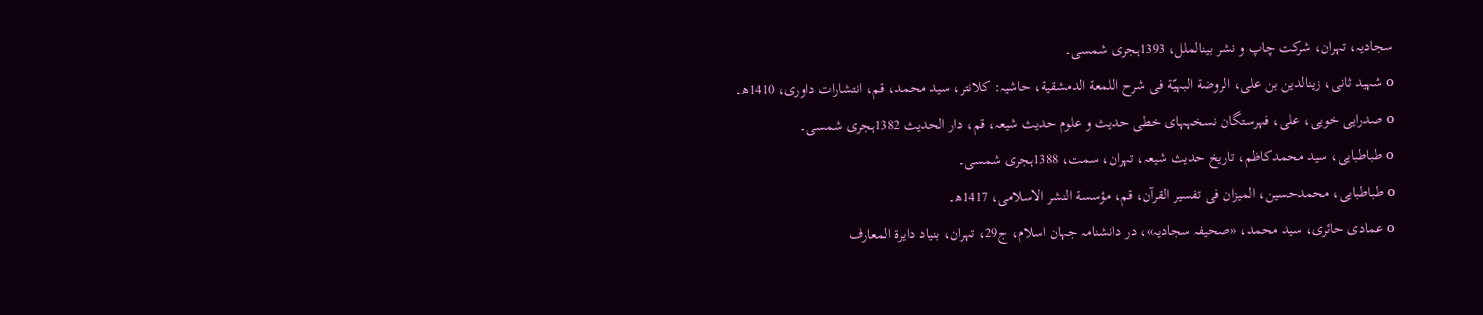سجادیہ، تہران، شرکت چاپ و نشر بینالملل، 1393ہجری شمسی۔
o شہید ثانی، زینالدین بن علی، الروضة البہیّة فی شرح اللمعة الدمشقیة، حاشیہ: کلانتر، سید محمد، قم، انتشارات داوری، 1410ھ۔
o صدرایی خویی، علی، فہرستگان نسخہہای خطی حدیث و علوم حدیث شیعہ، قم، دار الحدیث 1382ہجری شمسی۔
o طباطبایی، سید محمدکاظم، تاریخ حدیث شیعہ، تہران، سمت، 1388ہجری شمسی۔
o طباطبایی، محمدحسین، المیزان فی تفسیر القرآن، قم، مؤسسة النشر الاسلامی، 1417ھ۔
o عمادی حائری، سید محمد، «صحیفہ سجادیہ»، در دانشنامہ جہان اسلام، ج29، تہران، بنیاد دایرة المعارف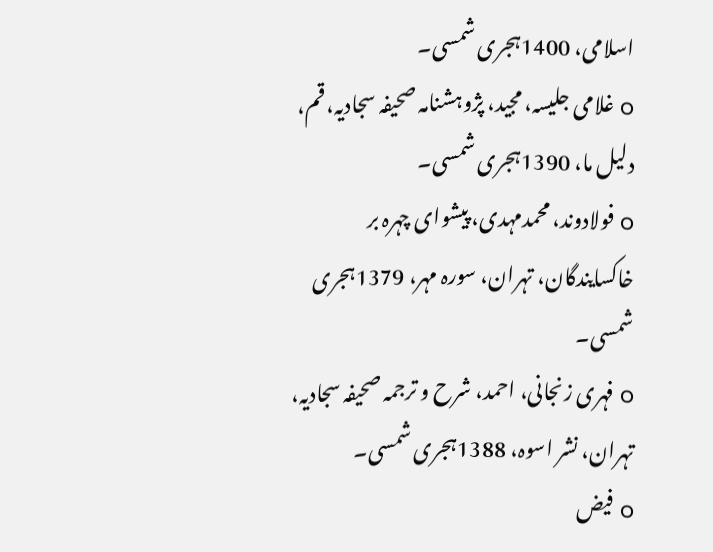اسلامی، 1400ہجری شمسی۔
o غلامی جلیسہ، مجید، پژوہشنامہ صحیفہ سجادیہ، قم، دلیل ما، 1390ہجری شمسی۔
o فولادوند، محمدمہدی، پیشوای چہرہ بر خاکسایندگان، تہران، سورہ مہر، 1379ہجری شمسی۔
o فہری زنجانی، احمد، شرح و ترجمہ صحیفہ سجادیہ، تہران، نشر اسوہ، 1388ہجری شمسی۔
o فیض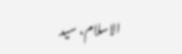الاسلام، سید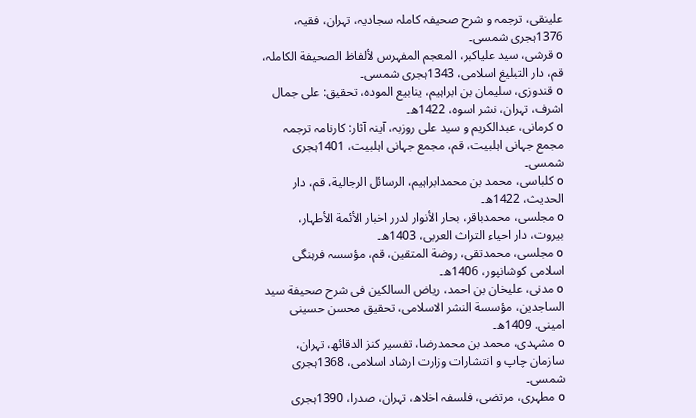علینقی، ترجمہ و شرح صحیفہ کاملہ سجادیہ، تہران، فقیہ، 1376ہجری شمسی۔
o قرشی، سید علیاکبر، المعجم المفہرس لألفاظ الصحیفة الکاملہ، قم، دار التبلیغ اسلامی، 1343ہجری شمسی۔
o قندوزی، سلیمان بن ابراہیم، ینابیع المودہ، تحقیق: علی جمال اشرف، تہران، نشر اسوہ، 1422ھ۔
o کرمانی، عبدالکریم و سید علی روزبہ، آینہ آثار: کارنامہ ترجمہ مجمع جہانی اہلبیت، قم، مجمع جہانی اہلبیت، 1401ہجری شمسی۔
o کلباسی، محمد بن محمدابراہیم، الرسائل الرجالیة، قم، دار الحدیث، 1422ھ۔
o مجلسی، محمدباقر، بحار الأنوار لدرر اخبار الأئمة الأطہار، بیروت، دار احیاء التراث العربی، 1403ھ۔
o مجلسی، محمدتقی، روضة المتقین، قم، مؤسسہ فرہنگی اسلامی کوشانپور، 1406ھ۔
o مدنی، علیخان بن احمد، ریاض السالکین فی شرح صحیفة سید الساجدین، مؤسسة النشر الاسلامی، تحقیق محسن حسینی امینی. 1409ھ۔
o مشہدی، محمد بن محمدرضا، تفسیر کنز الدقائھ، تہران، سازمان چاپ و انتشارات وزارت ارشاد اسلامی، 1368ہجری شمسی۔
o مطہری، مرتضی، فلسفہ اخلاھ، تہران، صدرا، 1390ہجری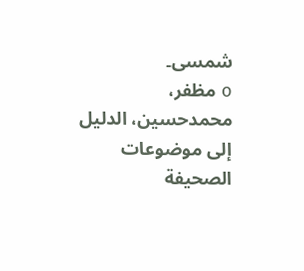شمسی۔
o مظفر، محمدحسین، الدلیل إلی موضوعات الصحیفة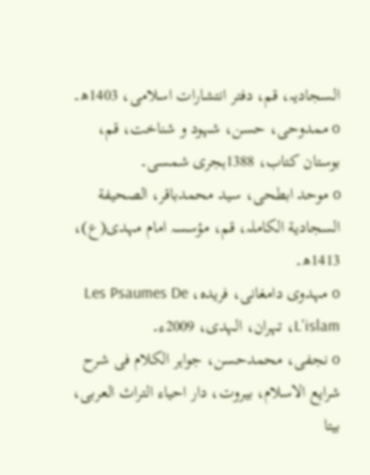السجادیہ، قم، دفتر انتشارات اسلامی، 1403ھ۔
o ممدوحی، حسن، شہود و شناخت، قم، بوستان کتاب، 1388ہجری شمسی۔
o موحد ابطحی، سید محمدباقر، الصحیفة السجادیة الکاملہ، قم، مؤسسہ امام مہدی(ع)، 1413ھ۔
o مہدوی دامغانی، فریدہ، Les Psaumes De L'islam، تہران، الہدی، 2009ء۔
o نجفی، محمدحسن، جواہر الکلام فی شرح شرایع الاسلام، بیروت، دار احیاء التراث العربی، بیتا